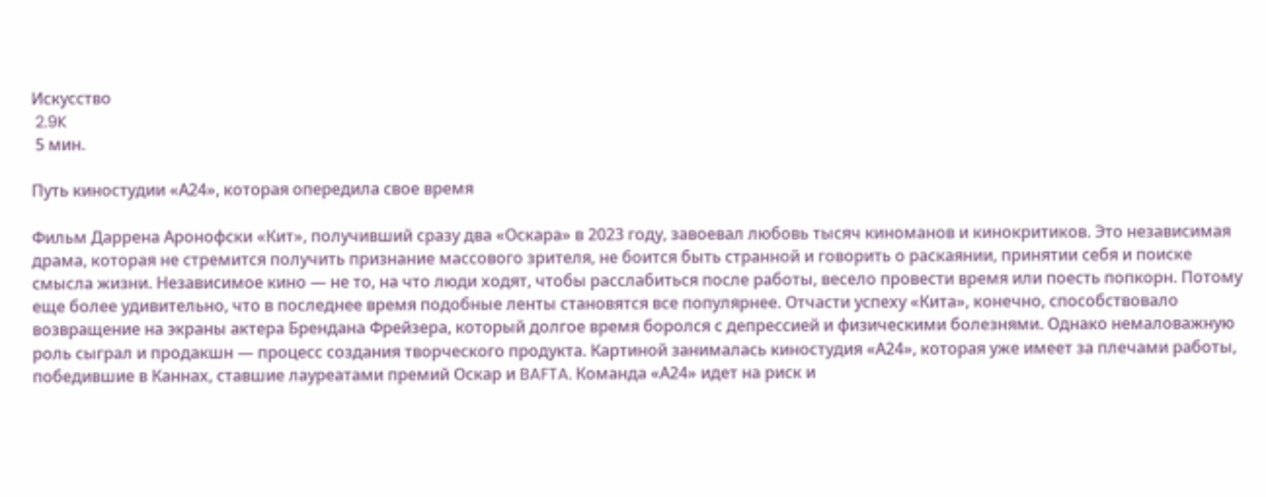Искусство
 2.9K
 5 мин.

Путь киностудии «А24», которая опередила свое время

Фильм Даррена Аронофски «Кит», получивший сразу два «Оскара» в 2023 году, завоевал любовь тысяч киноманов и кинокритиков. Это независимая драма, которая не стремится получить признание массового зрителя, не боится быть странной и говорить о раскаянии, принятии себя и поиске смысла жизни. Независимое кино — не то, на что люди ходят, чтобы расслабиться после работы, весело провести время или поесть попкорн. Потому еще более удивительно, что в последнее время подобные ленты становятся все популярнее. Отчасти успеху «Кита», конечно, способствовало возвращение на экраны актера Брендана Фрейзера, который долгое время боролся с депрессией и физическими болезнями. Однако немаловажную роль сыграл и продакшн — процесс создания творческого продукта. Картиной занималась киностудия «А24», которая уже имеет за плечами работы, победившие в Каннах, ставшие лауреатами премий Оскар и BAFTA. Команда «А24» идет на риск и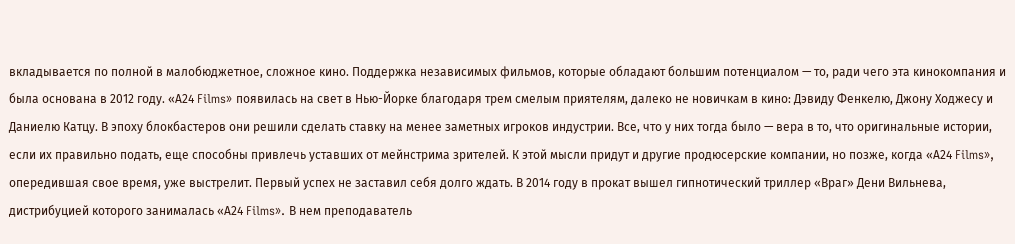вкладывается по полной в малобюджетное, сложное кино. Поддержка независимых фильмов, которые обладают большим потенциалом — то, ради чего эта кинокомпания и была основана в 2012 году. «А24 Films» появилась на свет в Нью-Йорке благодаря трем смелым приятелям, далеко не новичкам в кино: Дэвиду Фенкелю, Джону Ходжесу и Даниелю Катцу. В эпоху блокбастеров они решили сделать ставку на менее заметных игроков индустрии. Все, что у них тогда было — вера в то, что оригинальные истории, если их правильно подать, еще способны привлечь уставших от мейнстрима зрителей. К этой мысли придут и другие продюсерские компании, но позже, когда «А24 Films», опередившая свое время, уже выстрелит. Первый успех не заставил себя долго ждать. В 2014 году в прокат вышел гипнотический триллер «Враг» Дени Вильнева, дистрибуцией которого занималась «А24 Films». В нем преподаватель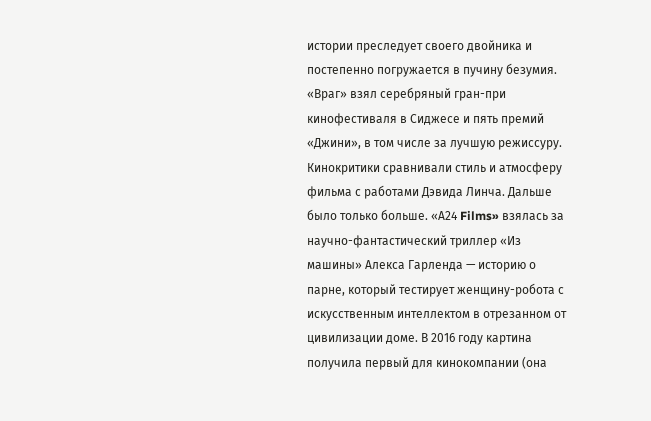истории преследует своего двойника и постепенно погружается в пучину безумия. «Враг» взял серебряный гран-при кинофестиваля в Сиджесе и пять премий «Джини», в том числе за лучшую режиссуру. Кинокритики сравнивали стиль и атмосферу фильма с работами Дэвида Линча. Дальше было только больше. «А24 Films» взялась за научно-фантастический триллер «Из машины» Алекса Гарленда — историю о парне, который тестирует женщину-робота с искусственным интеллектом в отрезанном от цивилизации доме. В 2016 году картина получила первый для кинокомпании (она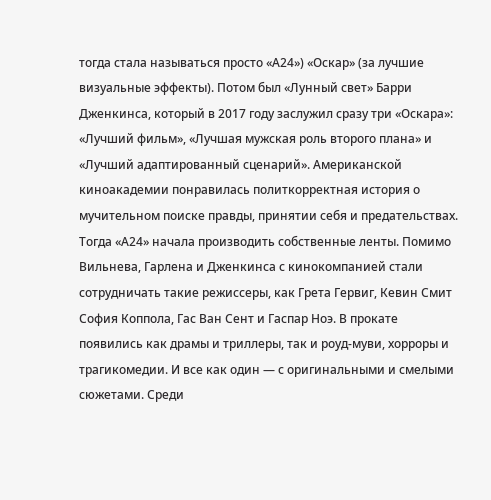тогда стала называться просто «А24») «Оскар» (за лучшие визуальные эффекты). Потом был «Лунный свет» Барри Дженкинса, который в 2017 году заслужил сразу три «Оскара»: «Лучший фильм», «Лучшая мужская роль второго плана» и «Лучший адаптированный сценарий». Американской киноакадемии понравилась политкорректная история о мучительном поиске правды, принятии себя и предательствах. Тогда «А24» начала производить собственные ленты. Помимо Вильнева, Гарлена и Дженкинса с кинокомпанией стали сотрудничать такие режиссеры, как Грета Гервиг, Кевин Смит София Коппола, Гас Ван Сент и Гаспар Ноэ. В прокате появились как драмы и триллеры, так и роуд-муви, хорроры и трагикомедии. И все как один — с оригинальными и смелыми сюжетами. Среди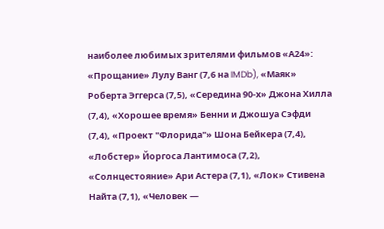наиболее любимых зрителями фильмов «А24»: «Прощание» Лулу Ванг (7,6 на IMDb), «Маяк» Роберта Эггерса (7,5), «Середина 90-х» Джона Хилла (7,4), «Хорошее время» Бенни и Джошуа Сэфди (7,4), «Проект "Флорида"» Шона Бейкера (7,4), «Лобстер» Йоргоса Лантимоса (7,2), «Солнцестояние» Ари Астера (7,1), «Лок» Стивена Найта (7,1), «Человек —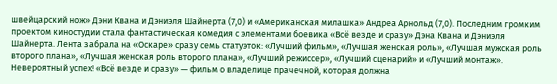швейцарский нож» Дэни Квана и Дэниэля Шайнерта (7,0) и «Американская милашка» Андреа Арнольд (7,0). Последним громким проектом киностудии стала фантастическая комедия с элементами боевика «Всё везде и сразу» Дэна Квана и Дэниэля Шайнерта. Лента забрала на «Оскаре» сразу семь статуэток: «Лучший фильм», «Лучшая женская роль», «Лучшая мужская роль второго плана», «Лучшая женская роль второго плана», «Лучший режиссер», «Лучший сценарий» и «Лучший монтаж». Невероятный успех! «Всё везде и сразу» — фильм о владелице прачечной, которая должна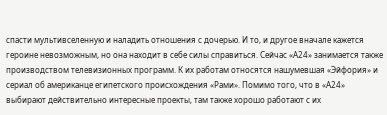спасти мультивселенную и наладить отношения с дочерью. И то, и другое вначале кажется героине невозможным, но она находит в себе силы справиться. Сейчас «А24» занимается также производством телевизионных программ. К их работам относятся нашумевшая «Эйфория» и сериал об американце египетского происхождения «Рами». Помимо того, что в «А24» выбирают действительно интересные проекты, там также хорошо работают с их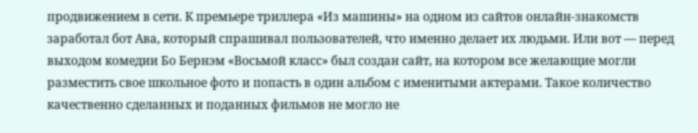продвижением в сети. К премьере триллера «Из машины» на одном из сайтов онлайн-знакомств заработал бот Ава, который спрашивал пользователей, что именно делает их людьми. Или вот — перед выходом комедии Бо Бернэм «Восьмой класс» был создан сайт, на котором все желающие могли разместить свое школьное фото и попасть в один альбом с именитыми актерами. Такое количество качественно сделанных и поданных фильмов не могло не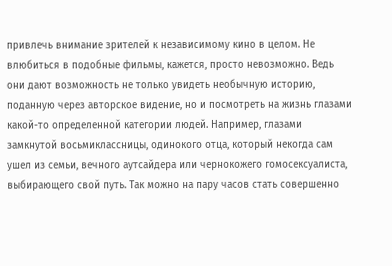привлечь внимание зрителей к независимому кино в целом. Не влюбиться в подобные фильмы, кажется, просто невозможно. Ведь они дают возможность не только увидеть необычную историю, поданную через авторское видение, но и посмотреть на жизнь глазами какой-то определенной категории людей. Например, глазами замкнутой восьмиклассницы, одинокого отца, который некогда сам ушел из семьи, вечного аутсайдера или чернокожего гомосексуалиста, выбирающего свой путь. Так можно на пару часов стать совершенно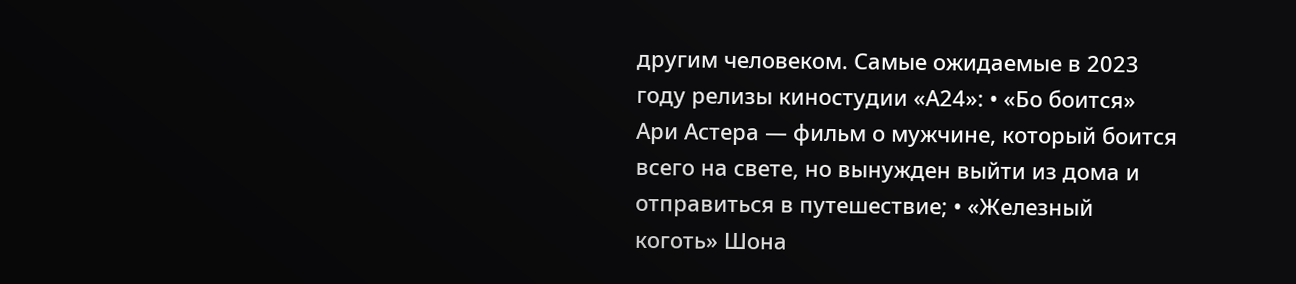другим человеком. Самые ожидаемые в 2023 году релизы киностудии «А24»: • «Бо боится» Ари Астера — фильм о мужчине, который боится всего на свете, но вынужден выйти из дома и отправиться в путешествие; • «Железный коготь» Шона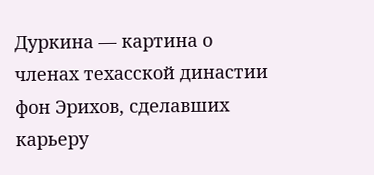Дуркина — картина о членах техасской династии фон Эрихов, сделавших карьеру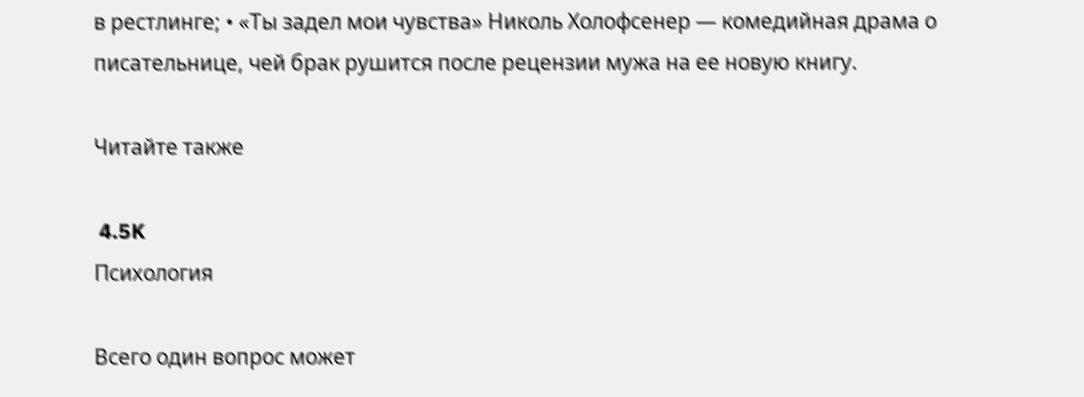в рестлинге; • «Ты задел мои чувства» Николь Холофсенер — комедийная драма о писательнице, чей брак рушится после рецензии мужа на ее новую книгу.

Читайте также

 4.5K
Психология

Всего один вопрос может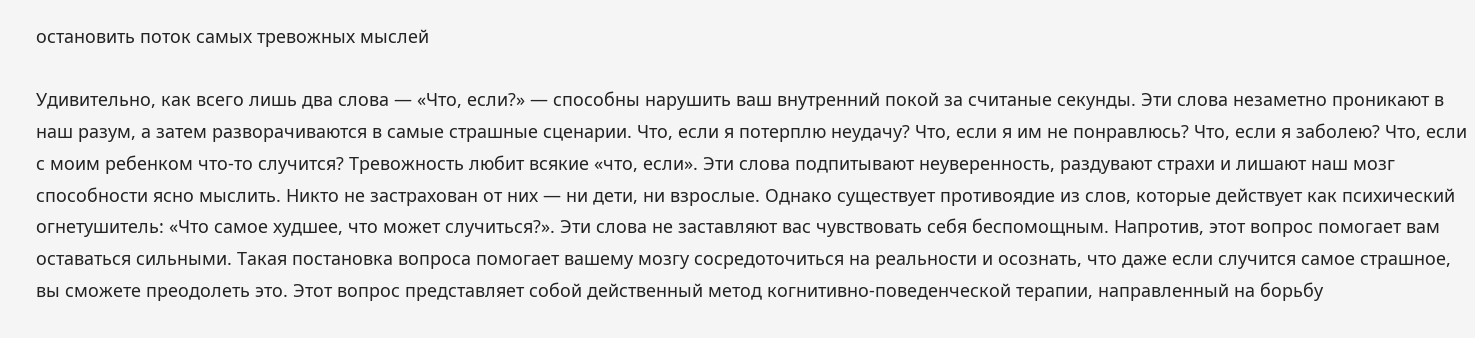остановить поток самых тревожных мыслей

Удивительно, как всего лишь два слова — «Что, если?» — способны нарушить ваш внутренний покой за считаные секунды. Эти слова незаметно проникают в наш разум, а затем разворачиваются в самые страшные сценарии. Что, если я потерплю неудачу? Что, если я им не понравлюсь? Что, если я заболею? Что, если с моим ребенком что-то случится? Тревожность любит всякие «что, если». Эти слова подпитывают неуверенность, раздувают страхи и лишают наш мозг способности ясно мыслить. Никто не застрахован от них — ни дети, ни взрослые. Однако существует противоядие из слов, которые действует как психический огнетушитель: «Что самое худшее, что может случиться?». Эти слова не заставляют вас чувствовать себя беспомощным. Напротив, этот вопрос помогает вам оставаться сильными. Такая постановка вопроса помогает вашему мозгу сосредоточиться на реальности и осознать, что даже если случится самое страшное, вы сможете преодолеть это. Этот вопрос представляет собой действенный метод когнитивно-поведенческой терапии, направленный на борьбу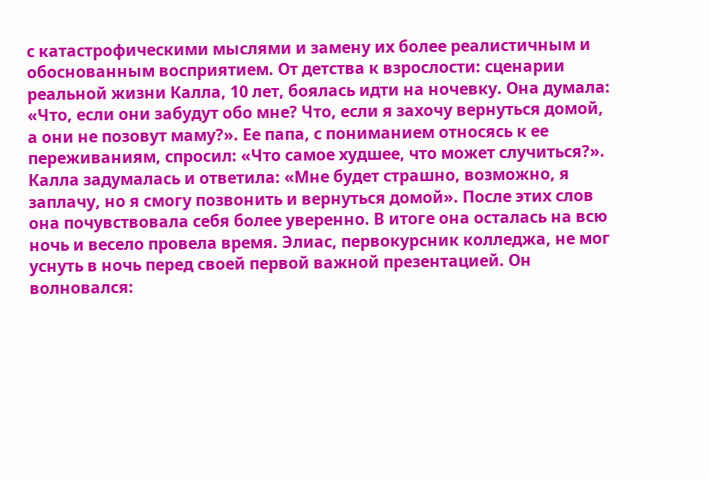с катастрофическими мыслями и замену их более реалистичным и обоснованным восприятием. От детства к взрослости: сценарии реальной жизни Калла, 10 лет, боялась идти на ночевку. Она думала: «Что, если они забудут обо мне? Что, если я захочу вернуться домой, а они не позовут маму?». Ее папа, с пониманием относясь к ее переживаниям, спросил: «Что самое худшее, что может случиться?». Калла задумалась и ответила: «Мне будет страшно, возможно, я заплачу, но я смогу позвонить и вернуться домой». После этих слов она почувствовала себя более уверенно. В итоге она осталась на всю ночь и весело провела время. Элиас, первокурсник колледжа, не мог уснуть в ночь перед своей первой важной презентацией. Он волновался: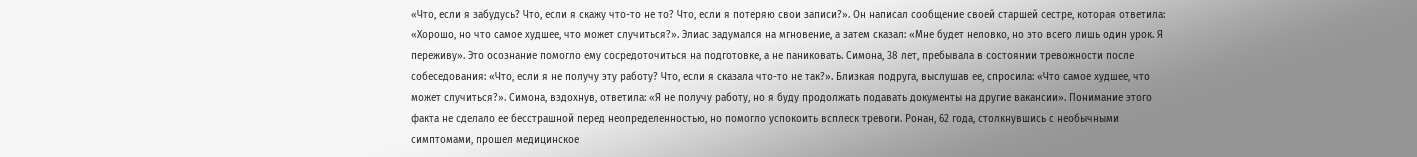«Что, если я забудусь? Что, если я скажу что-то не то? Что, если я потеряю свои записи?». Он написал сообщение своей старшей сестре, которая ответила: «Хорошо, но что самое худшее, что может случиться?». Элиас задумался на мгновение, а затем сказал: «Мне будет неловко, но это всего лишь один урок. Я переживу». Это осознание помогло ему сосредоточиться на подготовке, а не паниковать. Симона, 38 лет, пребывала в состоянии тревожности после собеседования: «Что, если я не получу эту работу? Что, если я сказала что-то не так?». Близкая подруга, выслушав ее, спросила: «Что самое худшее, что может случиться?». Симона, вздохнув, ответила: «Я не получу работу, но я буду продолжать подавать документы на другие вакансии». Понимание этого факта не сделало ее бесстрашной перед неопределенностью, но помогло успокоить всплеск тревоги. Ронан, 62 года, столкнувшись с необычными симптомами, прошел медицинское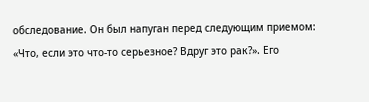обследование. Он был напуган перед следующим приемом: «Что, если это что-то серьезное? Вдруг это рак?». Его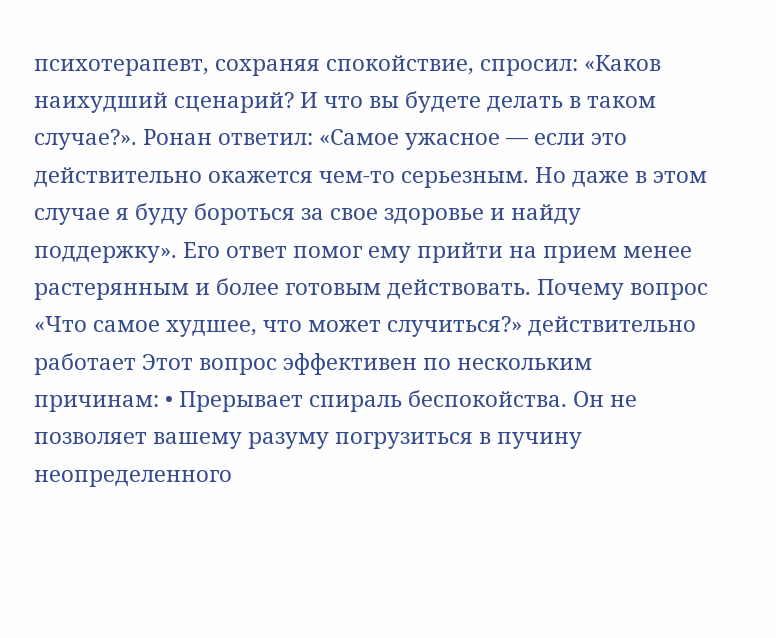психотерапевт, сохраняя спокойствие, спросил: «Каков наихудший сценарий? И что вы будете делать в таком случае?». Ронан ответил: «Самое ужасное — если это действительно окажется чем-то серьезным. Но даже в этом случае я буду бороться за свое здоровье и найду поддержку». Его ответ помог ему прийти на прием менее растерянным и более готовым действовать. Почему вопрос «Что самое худшее, что может случиться?» действительно работает Этот вопрос эффективен по нескольким причинам: • Прерывает спираль беспокойства. Он не позволяет вашему разуму погрузиться в пучину неопределенного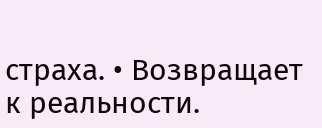страха. • Возвращает к реальности.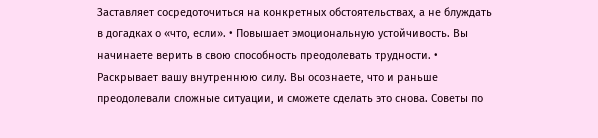Заставляет сосредоточиться на конкретных обстоятельствах, а не блуждать в догадках о «что, если». • Повышает эмоциональную устойчивость. Вы начинаете верить в свою способность преодолевать трудности. • Раскрывает вашу внутреннюю силу. Вы осознаете, что и раньше преодолевали сложные ситуации, и сможете сделать это снова. Советы по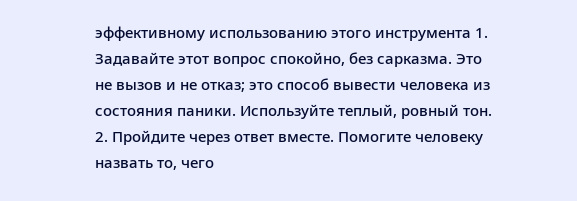эффективному использованию этого инструмента 1. Задавайте этот вопрос спокойно, без сарказма. Это не вызов и не отказ; это способ вывести человека из состояния паники. Используйте теплый, ровный тон. 2. Пройдите через ответ вместе. Помогите человеку назвать то, чего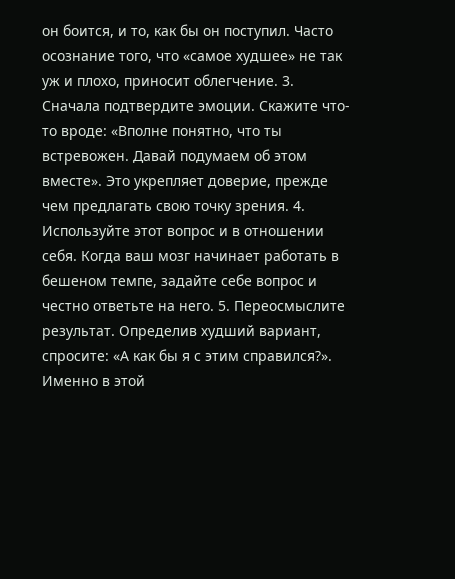он боится, и то, как бы он поступил. Часто осознание того, что «самое худшее» не так уж и плохо, приносит облегчение. 3. Сначала подтвердите эмоции. Скажите что-то вроде: «Вполне понятно, что ты встревожен. Давай подумаем об этом вместе». Это укрепляет доверие, прежде чем предлагать свою точку зрения. 4. Используйте этот вопрос и в отношении себя. Когда ваш мозг начинает работать в бешеном темпе, задайте себе вопрос и честно ответьте на него. 5. Переосмыслите результат. Определив худший вариант, спросите: «А как бы я с этим справился?». Именно в этой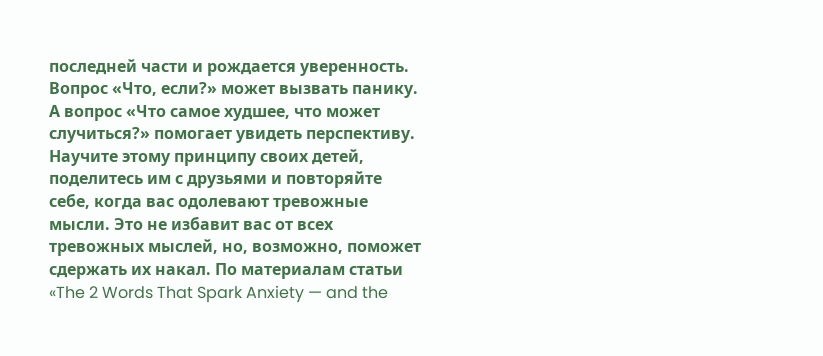последней части и рождается уверенность. Вопрос «Что, если?» может вызвать панику. А вопрос «Что самое худшее, что может случиться?» помогает увидеть перспективу. Научите этому принципу своих детей, поделитесь им с друзьями и повторяйте себе, когда вас одолевают тревожные мысли. Это не избавит вас от всех тревожных мыслей, но, возможно, поможет сдержать их накал. По материалам статьи «The 2 Words That Spark Anxiety — and the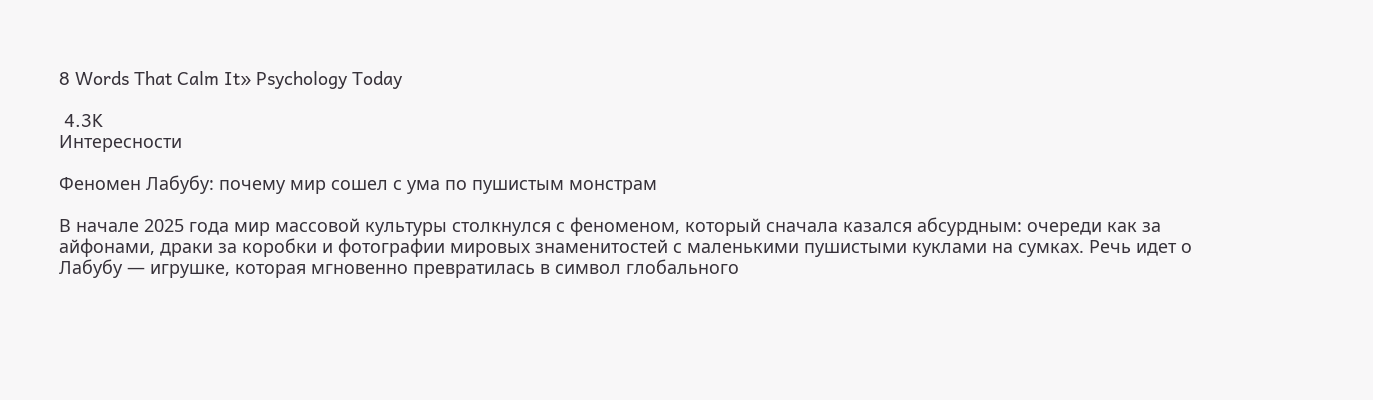8 Words That Calm It» Psychology Today

 4.3K
Интересности

Феномен Лабубу: почему мир сошел с ума по пушистым монстрам

В начале 2025 года мир массовой культуры столкнулся с феноменом, который сначала казался абсурдным: очереди как за айфонами, драки за коробки и фотографии мировых знаменитостей с маленькими пушистыми куклами на сумках. Речь идет о Лабубу — игрушке, которая мгновенно превратилась в символ глобального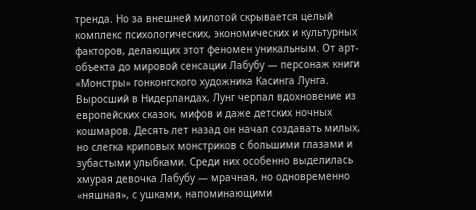тренда. Но за внешней милотой скрывается целый комплекс психологических, экономических и культурных факторов, делающих этот феномен уникальным. От арт-объекта до мировой сенсации Лабубу — персонаж книги «Монстры» гонконгского художника Касинга Лунга. Выросший в Нидерландах, Лунг черпал вдохновение из европейских сказок, мифов и даже детских ночных кошмаров. Десять лет назад он начал создавать милых, но слегка криповых монстриков с большими глазами и зубастыми улыбками. Среди них особенно выделилась хмурая девочка Лабубу — мрачная, но одновременно «няшная», с ушками, напоминающими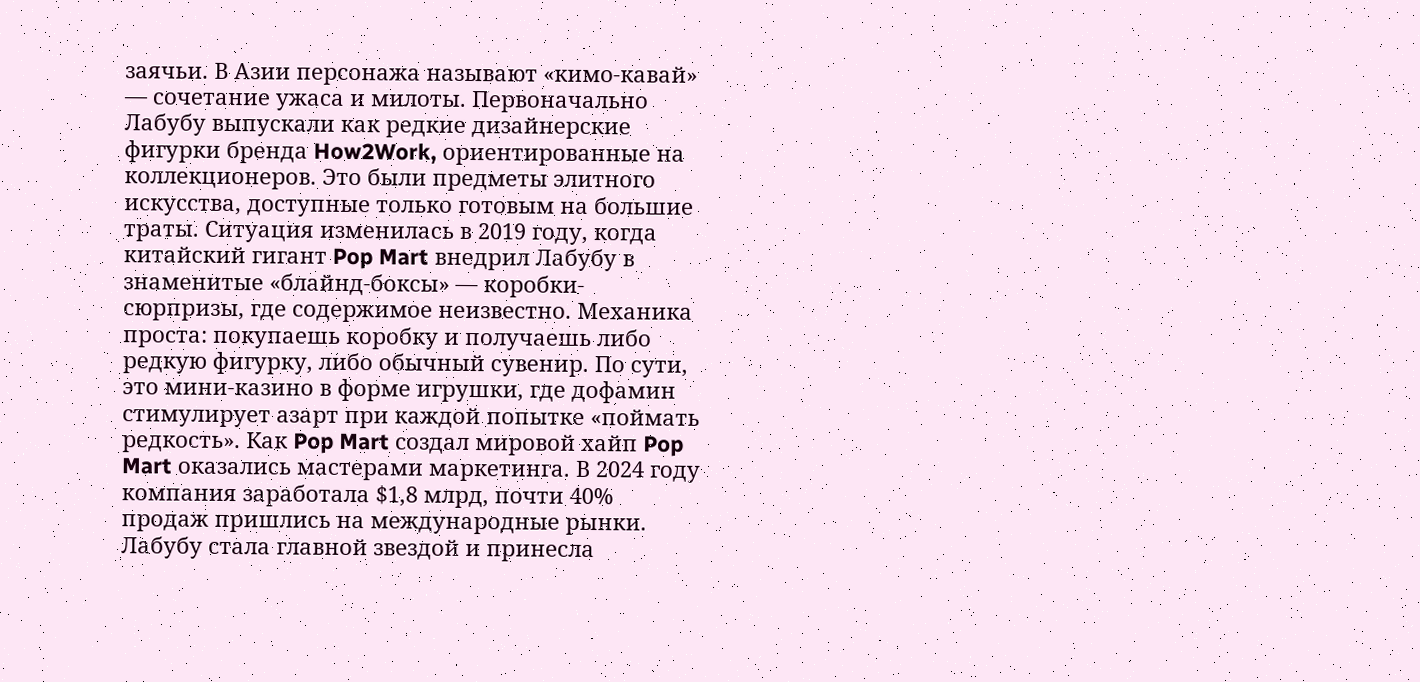заячьи. В Азии персонажа называют «кимо-кавай» — сочетание ужаса и милоты. Первоначально Лабубу выпускали как редкие дизайнерские фигурки бренда How2Work, ориентированные на коллекционеров. Это были предметы элитного искусства, доступные только готовым на большие траты. Ситуация изменилась в 2019 году, когда китайский гигант Pop Mart внедрил Лабубу в знаменитые «блайнд-боксы» — коробки-сюрпризы, где содержимое неизвестно. Механика проста: покупаешь коробку и получаешь либо редкую фигурку, либо обычный сувенир. По сути, это мини-казино в форме игрушки, где дофамин стимулирует азарт при каждой попытке «поймать редкость». Как Pop Mart создал мировой хайп Pop Mart оказались мастерами маркетинга. В 2024 году компания заработала $1,8 млрд, почти 40% продаж пришлись на международные рынки. Лабубу стала главной звездой и принесла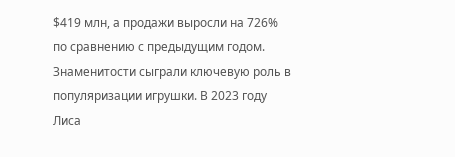$419 млн, а продажи выросли на 726% по сравнению с предыдущим годом. Знаменитости сыграли ключевую роль в популяризации игрушки. В 2023 году Лиса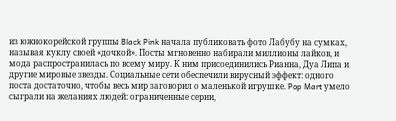из южнокорейской группы Black Pink начала публиковать фото Лабубу на сумках, называя куклу своей «дочкой». Посты мгновенно набирали миллионы лайков, и мода распространилась по всему миру. К ним присоединились Рианна, Дуа Липа и другие мировые звезды. Социальные сети обеспечили вирусный эффект: одного поста достаточно, чтобы весь мир заговорил о маленькой игрушке. Pop Mart умело сыграли на желаниях людей: ограниченные серии,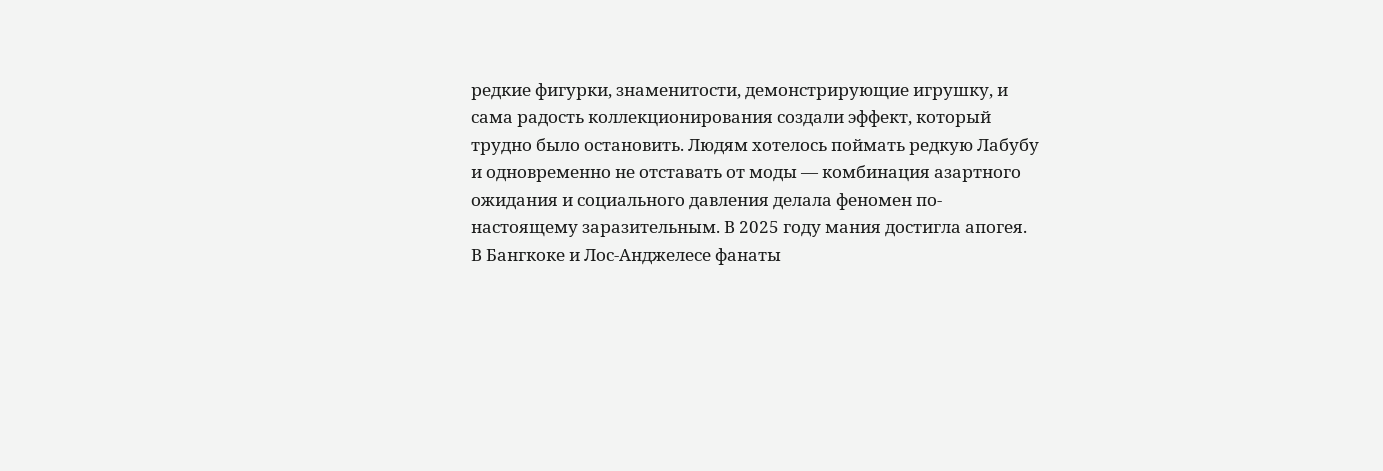редкие фигурки, знаменитости, демонстрирующие игрушку, и сама радость коллекционирования создали эффект, который трудно было остановить. Людям хотелось поймать редкую Лабубу и одновременно не отставать от моды — комбинация азартного ожидания и социального давления делала феномен по-настоящему заразительным. В 2025 году мания достигла апогея. В Бангкоке и Лос-Анджелесе фанаты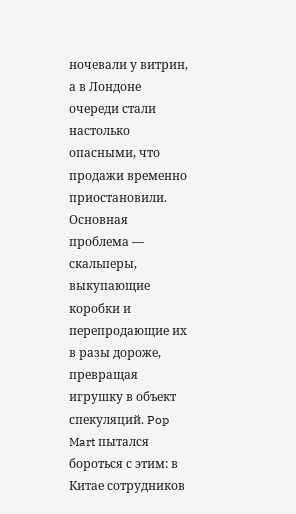ночевали у витрин, а в Лондоне очереди стали настолько опасными, что продажи временно приостановили. Основная проблема — скальперы, выкупающие коробки и перепродающие их в разы дороже, превращая игрушку в объект спекуляций. Pop Mart пытался бороться с этим: в Китае сотрудников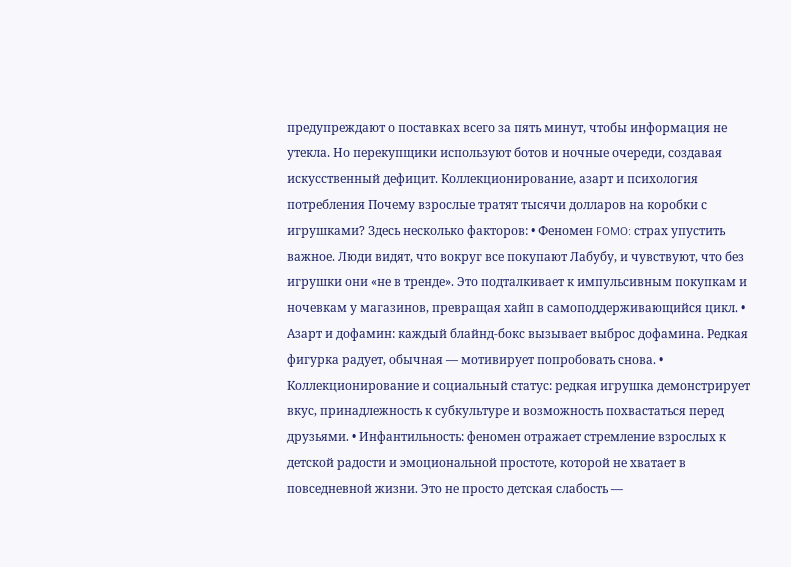предупреждают о поставках всего за пять минут, чтобы информация не утекла. Но перекупщики используют ботов и ночные очереди, создавая искусственный дефицит. Коллекционирование, азарт и психология потребления Почему взрослые тратят тысячи долларов на коробки с игрушками? Здесь несколько факторов: • Феномен FOMO: страх упустить важное. Люди видят, что вокруг все покупают Лабубу, и чувствуют, что без игрушки они «не в тренде». Это подталкивает к импульсивным покупкам и ночевкам у магазинов, превращая хайп в самоподдерживающийся цикл. • Азарт и дофамин: каждый блайнд-бокс вызывает выброс дофамина. Редкая фигурка радует, обычная — мотивирует попробовать снова. • Коллекционирование и социальный статус: редкая игрушка демонстрирует вкус, принадлежность к субкультуре и возможность похвастаться перед друзьями. • Инфантильность: феномен отражает стремление взрослых к детской радости и эмоциональной простоте, которой не хватает в повседневной жизни. Это не просто детская слабость —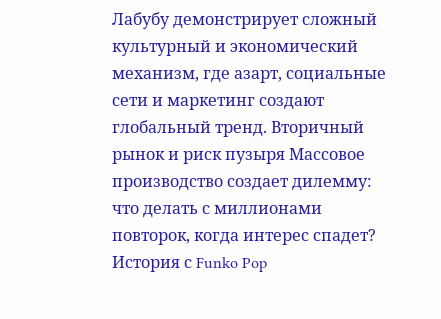Лабубу демонстрирует сложный культурный и экономический механизм, где азарт, социальные сети и маркетинг создают глобальный тренд. Вторичный рынок и риск пузыря Массовое производство создает дилемму: что делать с миллионами повторок, когда интерес спадет? История с Funko Pop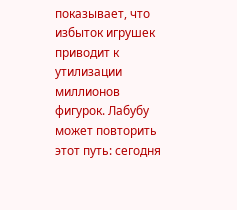показывает, что избыток игрушек приводит к утилизации миллионов фигурок. Лабубу может повторить этот путь: сегодня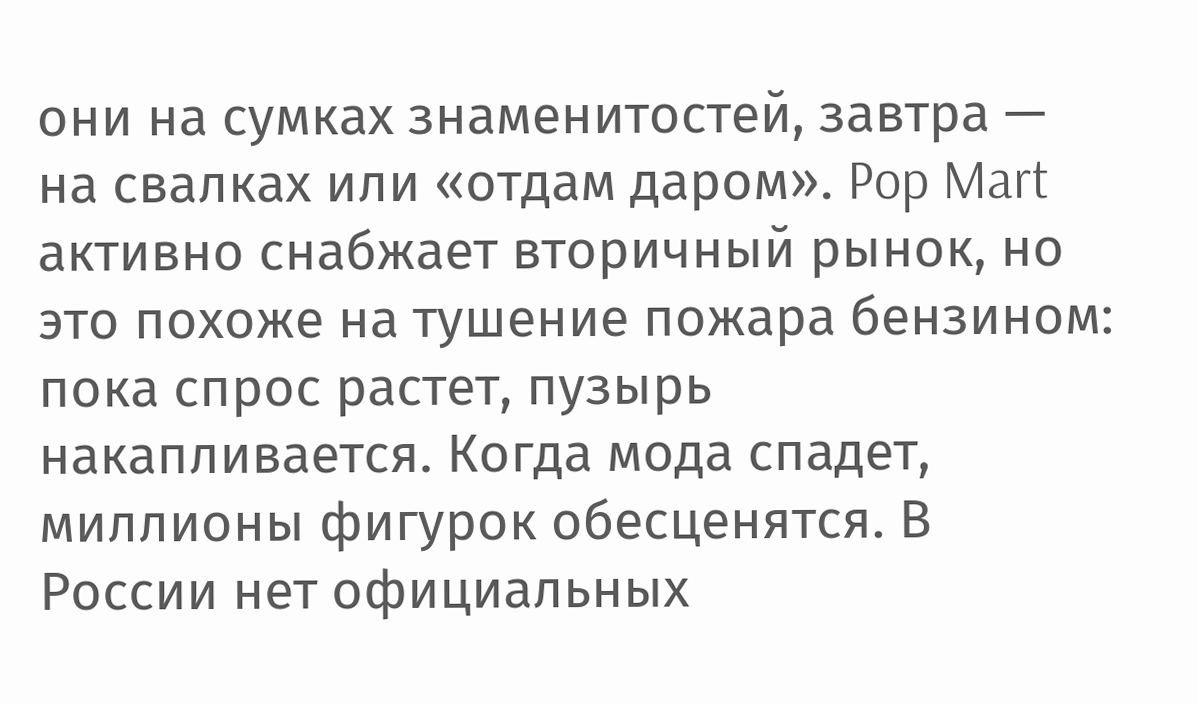они на сумках знаменитостей, завтра — на свалках или «отдам даром». Pop Mart активно снабжает вторичный рынок, но это похоже на тушение пожара бензином: пока спрос растет, пузырь накапливается. Когда мода спадет, миллионы фигурок обесценятся. В России нет официальных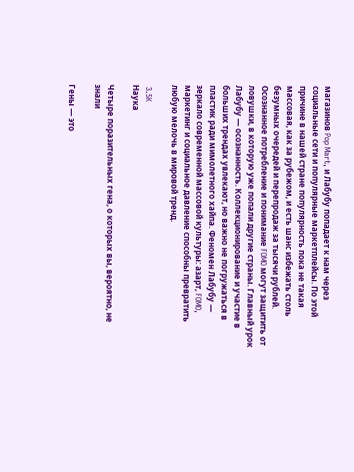магазинов Pop Mart, и Лабубу попадает к нам через социальные сети и популярные маркетплейсы. По этой причине в нашей стране популярность пока не такая массовая, как за рубежом, и есть шанс избежать столь безумных очередей и перепродаж за тысячи рублей. Осознанное потребление и понимание FOMO могут защитить от ловушки, в которую уже попали другие страны. Главный урок Лабубу — осознанность. Коллекционирование и участие в больших трендах увлекают, но важно не погружаться в пластик ради мимолетного хайпа. Феномен Лабубу — зеркало современной массовой культуры: азарт, FOMO, маркетинг и социальное давление способны превратить любую мелочь в мировой тренд.

 3.5K
Наука

Четыре поразительных гена, о которых вы, вероятно, не знали

Гены — это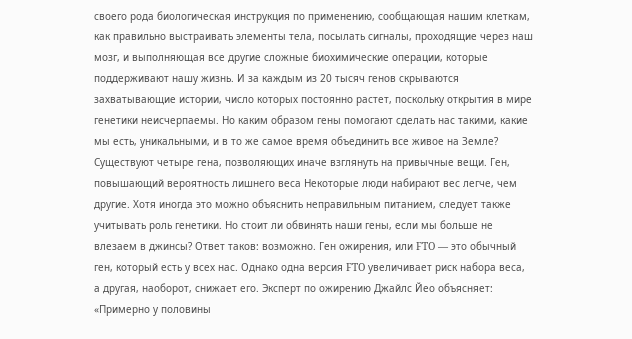своего рода биологическая инструкция по применению, сообщающая нашим клеткам, как правильно выстраивать элементы тела, посылать сигналы, проходящие через наш мозг, и выполняющая все другие сложные биохимические операции, которые поддерживают нашу жизнь. И за каждым из 20 тысяч генов скрываются захватывающие истории, число которых постоянно растет, поскольку открытия в мире генетики неисчерпаемы. Но каким образом гены помогают сделать нас такими, какие мы есть, уникальными, и в то же самое время объединить все живое на Земле? Существуют четыре гена, позволяющих иначе взглянуть на привычные вещи. Ген, повышающий вероятность лишнего веса Некоторые люди набирают вес легче, чем другие. Хотя иногда это можно объяснить неправильным питанием, следует также учитывать роль генетики. Но стоит ли обвинять наши гены, если мы больше не влезаем в джинсы? Ответ таков: возможно. Ген ожирения, или FTO — это обычный ген, который есть у всех нас. Однако одна версия FTO увеличивает риск набора веса, а другая, наоборот, снижает его. Эксперт по ожирению Джайлс Йео объясняет: «Примерно у половины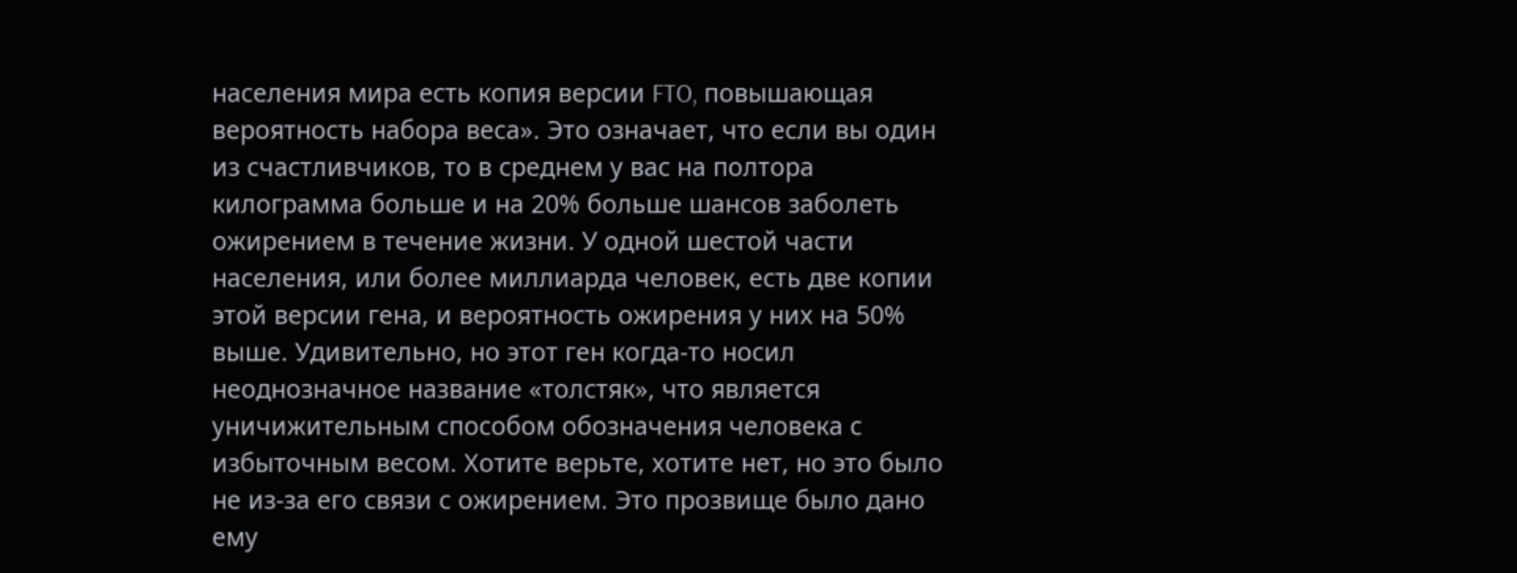населения мира есть копия версии FTO, повышающая вероятность набора веса». Это означает, что если вы один из счастливчиков, то в среднем у вас на полтора килограмма больше и на 20% больше шансов заболеть ожирением в течение жизни. У одной шестой части населения, или более миллиарда человек, есть две копии этой версии гена, и вероятность ожирения у них на 50% выше. Удивительно, но этот ген когда-то носил неоднозначное название «толстяк», что является уничижительным способом обозначения человека с избыточным весом. Хотите верьте, хотите нет, но это было не из-за его связи с ожирением. Это прозвище было дано ему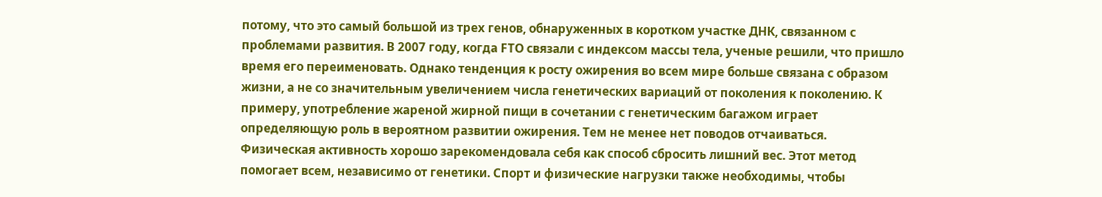потому, что это самый большой из трех генов, обнаруженных в коротком участке ДНК, связанном с проблемами развития. В 2007 году, когда FTO связали с индексом массы тела, ученые решили, что пришло время его переименовать. Однако тенденция к росту ожирения во всем мире больше связана с образом жизни, а не со значительным увеличением числа генетических вариаций от поколения к поколению. К примеру, употребление жареной жирной пищи в сочетании с генетическим багажом играет определяющую роль в вероятном развитии ожирения. Тем не менее нет поводов отчаиваться. Физическая активность хорошо зарекомендовала себя как способ сбросить лишний вес. Этот метод помогает всем, независимо от генетики. Спорт и физические нагрузки также необходимы, чтобы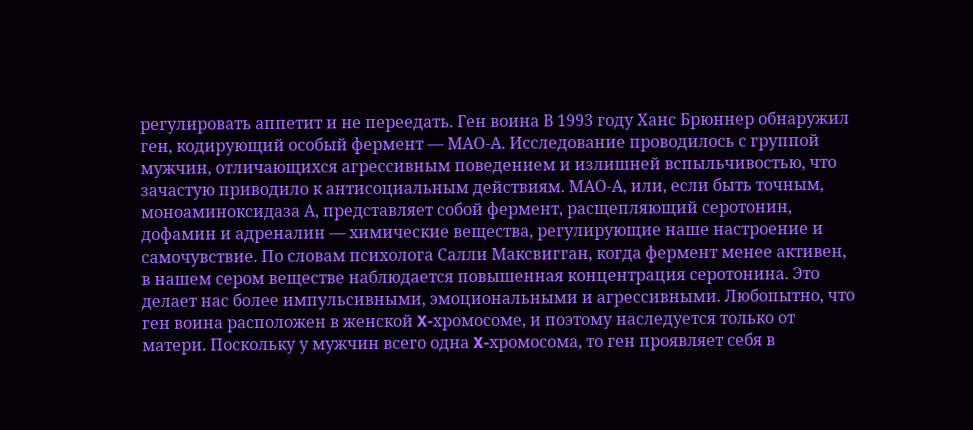регулировать аппетит и не переедать. Ген воина В 1993 году Ханс Брюннер обнаружил ген, кодирующий особый фермент — МАО-А. Исследование проводилось с группой мужчин, отличающихся агрессивным поведением и излишней вспыльчивостью, что зачастую приводило к антисоциальным действиям. МАО-А, или, если быть точным, моноаминоксидаза А, представляет собой фермент, расщепляющий серотонин, дофамин и адреналин — химические вещества, регулирующие наше настроение и самочувствие. По словам психолога Салли Максвигган, когда фермент менее активен, в нашем сером веществе наблюдается повышенная концентрация серотонина. Это делает нас более импульсивными, эмоциональными и агрессивными. Любопытно, что ген воина расположен в женской X-хромосоме, и поэтому наследуется только от матери. Поскольку у мужчин всего одна X-хромосома, то ген проявляет себя в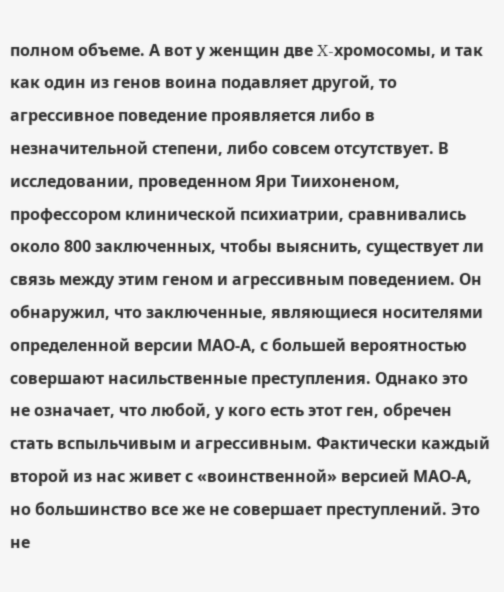полном объеме. А вот у женщин две X-хромосомы, и так как один из генов воина подавляет другой, то агрессивное поведение проявляется либо в незначительной степени, либо совсем отсутствует. В исследовании, проведенном Яри Тиихоненом, профессором клинической психиатрии, сравнивались около 800 заключенных, чтобы выяснить, существует ли связь между этим геном и агрессивным поведением. Он обнаружил, что заключенные, являющиеся носителями определенной версии МАО-А, с большей вероятностью совершают насильственные преступления. Однако это не означает, что любой, у кого есть этот ген, обречен стать вспыльчивым и агрессивным. Фактически каждый второй из нас живет с «воинственной» версией МАО-А, но большинство все же не совершает преступлений. Это не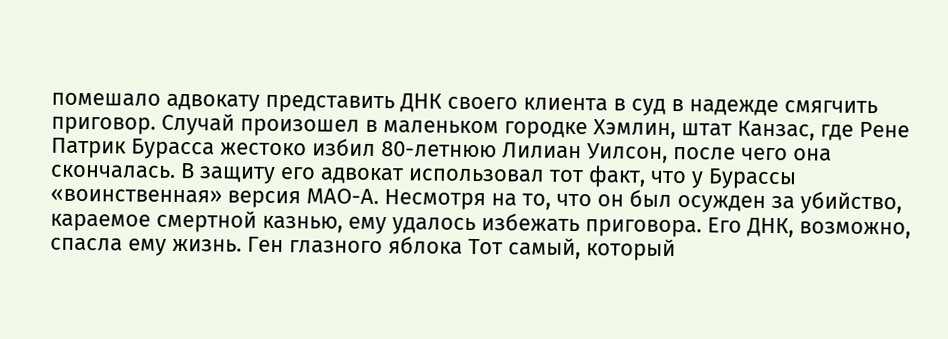помешало адвокату представить ДНК своего клиента в суд в надежде смягчить приговор. Случай произошел в маленьком городке Хэмлин, штат Канзас, где Рене Патрик Бурасса жестоко избил 80-летнюю Лилиан Уилсон, после чего она скончалась. В защиту его адвокат использовал тот факт, что у Бурассы «воинственная» версия МАО-А. Несмотря на то, что он был осужден за убийство, караемое смертной казнью, ему удалось избежать приговора. Его ДНК, возможно, спасла ему жизнь. Ген глазного яблока Тот самый, который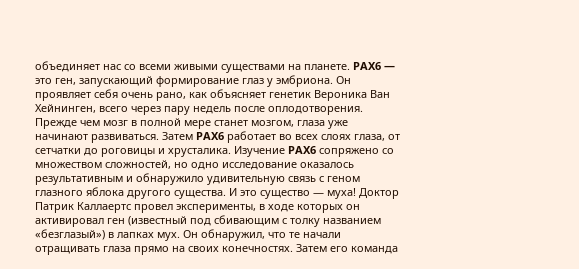объединяет нас со всеми живыми существами на планете. PAX6 — это ген, запускающий формирование глаз у эмбриона. Он проявляет себя очень рано, как объясняет генетик Вероника Ван Хейнинген, всего через пару недель после оплодотворения. Прежде чем мозг в полной мере станет мозгом, глаза уже начинают развиваться. Затем PAX6 работает во всех слоях глаза, от сетчатки до роговицы и хрусталика. Изучение PAX6 сопряжено со множеством сложностей, но одно исследование оказалось результативным и обнаружило удивительную связь с геном глазного яблока другого существа. И это существо — муха! Доктор Патрик Каллаертс провел эксперименты, в ходе которых он активировал ген (известный под сбивающим с толку названием «безглазый») в лапках мух. Он обнаружил, что те начали отращивать глаза прямо на своих конечностях. Затем его команда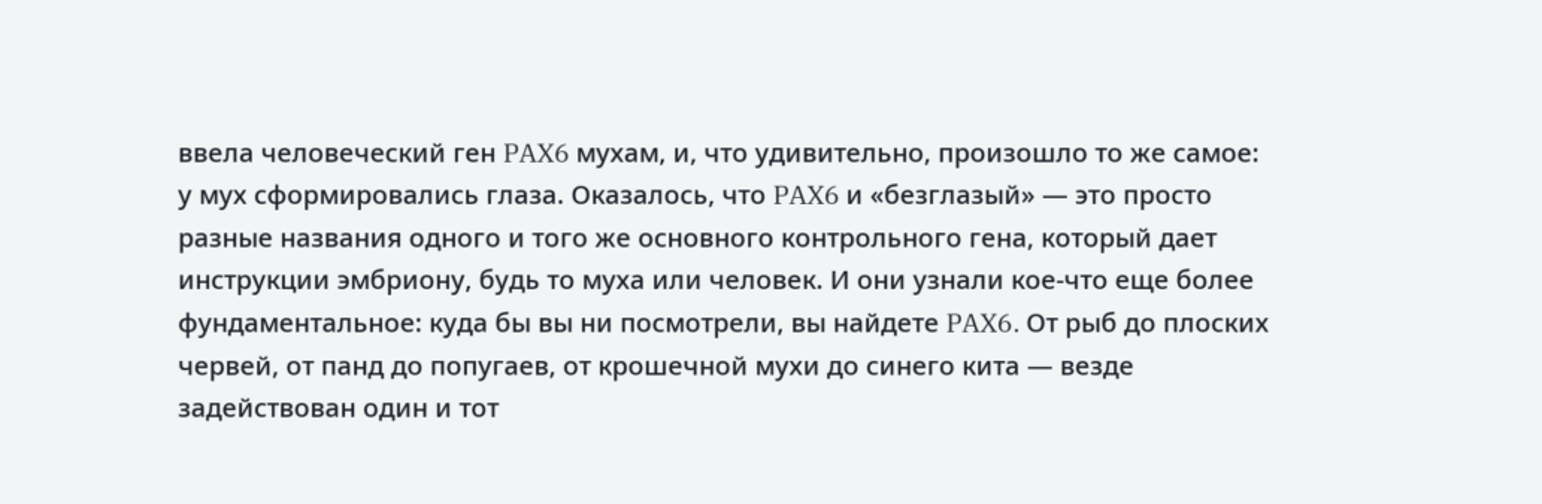ввела человеческий ген PAX6 мухам, и, что удивительно, произошло то же самое: у мух сформировались глаза. Оказалось, что PAX6 и «безглазый» — это просто разные названия одного и того же основного контрольного гена, который дает инструкции эмбриону, будь то муха или человек. И они узнали кое-что еще более фундаментальное: куда бы вы ни посмотрели, вы найдете PAX6. От рыб до плоских червей, от панд до попугаев, от крошечной мухи до синего кита — везде задействован один и тот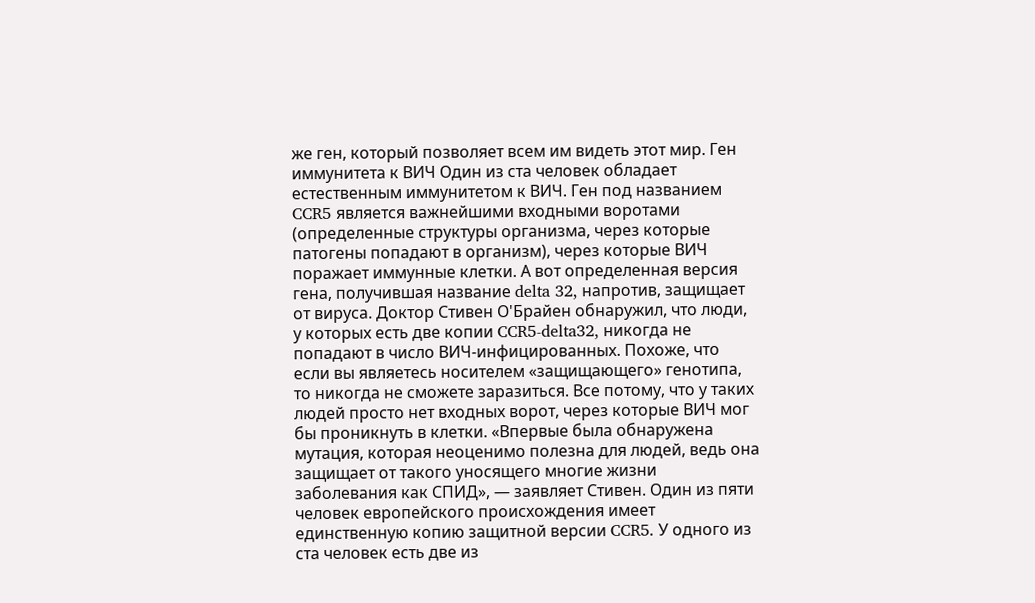же ген, который позволяет всем им видеть этот мир. Ген иммунитета к ВИЧ Один из ста человек обладает естественным иммунитетом к ВИЧ. Ген под названием CCR5 является важнейшими входными воротами (определенные структуры организма, через которые патогены попадают в организм), через которые ВИЧ поражает иммунные клетки. А вот определенная версия гена, получившая название delta 32, напротив, защищает от вируса. Доктор Стивен О'Брайен обнаружил, что люди, у которых есть две копии CCR5-delta32, никогда не попадают в число ВИЧ-инфицированных. Похоже, что если вы являетесь носителем «защищающего» генотипа, то никогда не сможете заразиться. Все потому, что у таких людей просто нет входных ворот, через которые ВИЧ мог бы проникнуть в клетки. «Впервые была обнаружена мутация, которая неоценимо полезна для людей, ведь она защищает от такого уносящего многие жизни заболевания как СПИД», — заявляет Стивен. Один из пяти человек европейского происхождения имеет единственную копию защитной версии CCR5. У одного из ста человек есть две из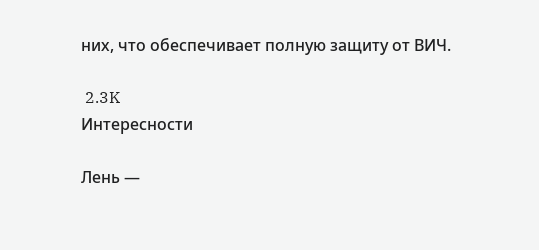них, что обеспечивает полную защиту от ВИЧ.

 2.3K
Интересности

Лень —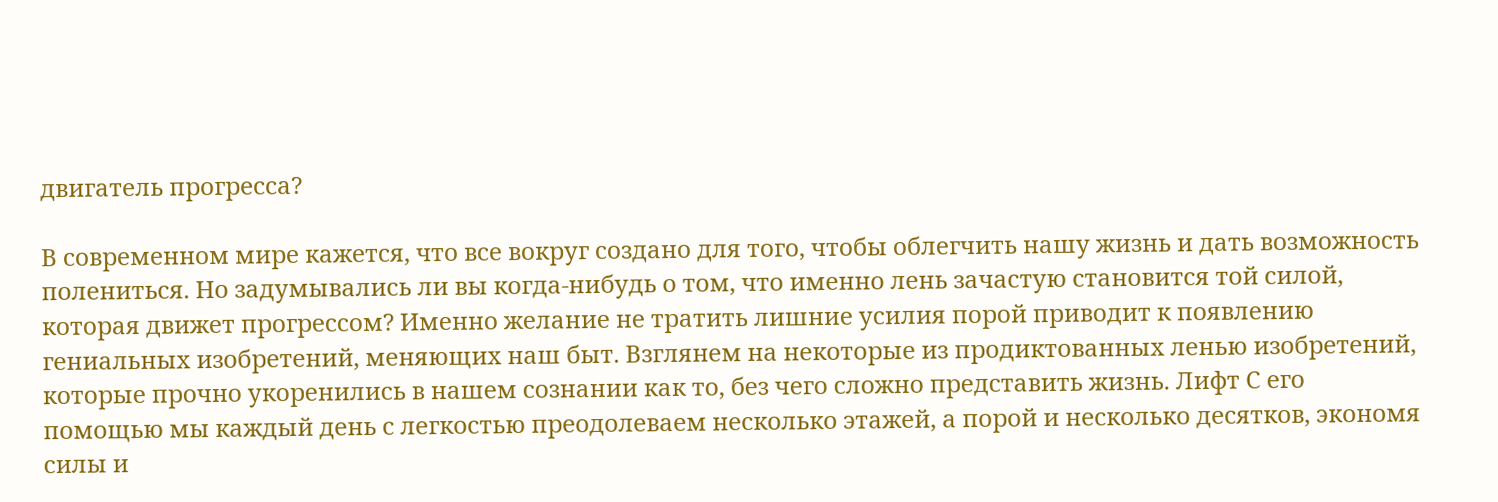двигатель прогресса?

В современном мире кажется, что все вокруг создано для того, чтобы облегчить нашу жизнь и дать возможность полениться. Но задумывались ли вы когда-нибудь о том, что именно лень зачастую становится той силой, которая движет прогрессом? Именно желание не тратить лишние усилия порой приводит к появлению гениальных изобретений, меняющих наш быт. Взглянем на некоторые из продиктованных ленью изобретений, которые прочно укоренились в нашем сознании как то, без чего сложно представить жизнь. Лифт С его помощью мы каждый день с легкостью преодолеваем несколько этажей, а порой и несколько десятков, экономя силы и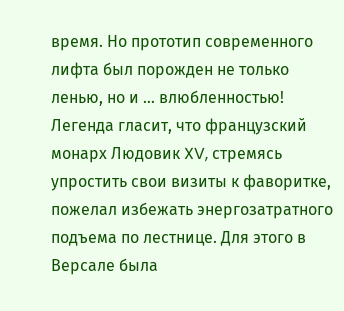время. Но прототип современного лифта был порожден не только ленью, но и … влюбленностью! Легенда гласит, что французский монарх Людовик XV, стремясь упростить свои визиты к фаворитке, пожелал избежать энергозатратного подъема по лестнице. Для этого в Версале была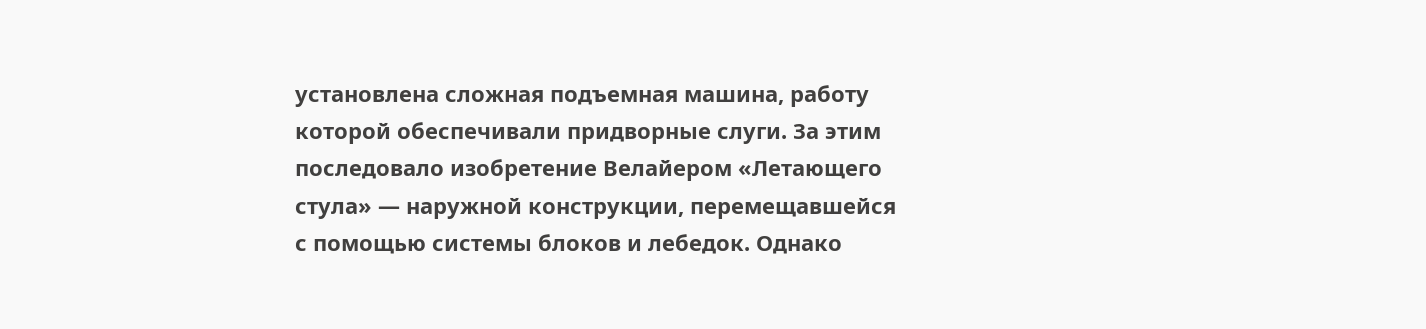установлена сложная подъемная машина, работу которой обеспечивали придворные слуги. За этим последовало изобретение Велайером «Летающего стула» — наружной конструкции, перемещавшейся с помощью системы блоков и лебедок. Однако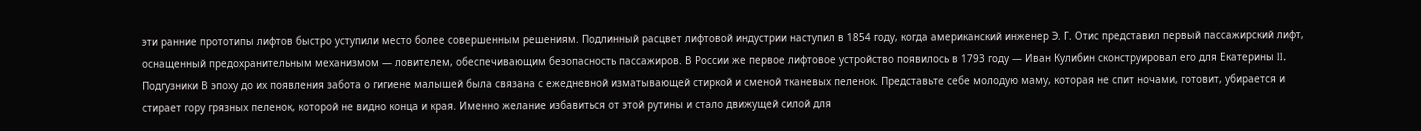эти ранние прототипы лифтов быстро уступили место более совершенным решениям. Подлинный расцвет лифтовой индустрии наступил в 1854 году, когда американский инженер Э. Г. Отис представил первый пассажирский лифт, оснащенный предохранительным механизмом — ловителем, обеспечивающим безопасность пассажиров. В России же первое лифтовое устройство появилось в 1793 году — Иван Кулибин сконструировал его для Екатерины II. Подгузники В эпоху до их появления забота о гигиене малышей была связана с ежедневной изматывающей стиркой и сменой тканевых пеленок. Представьте себе молодую маму, которая не спит ночами, готовит, убирается и стирает гору грязных пеленок, которой не видно конца и края. Именно желание избавиться от этой рутины и стало движущей силой для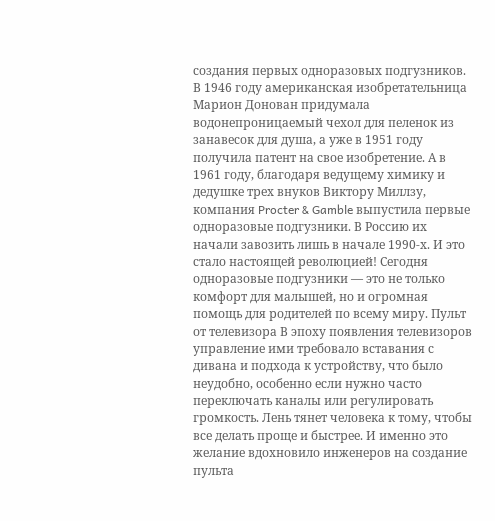создания первых одноразовых подгузников. В 1946 году американская изобретательница Марион Донован придумала водонепроницаемый чехол для пеленок из занавесок для душа, а уже в 1951 году получила патент на свое изобретение. А в 1961 году, благодаря ведущему химику и дедушке трех внуков Виктору Миллзу, компания Procter & Gamble выпустила первые одноразовые подгузники. В Россию их начали завозить лишь в начале 1990-х. И это стало настоящей революцией! Сегодня одноразовые подгузники — это не только комфорт для малышей, но и огромная помощь для родителей по всему миру. Пульт от телевизора В эпоху появления телевизоров управление ими требовало вставания с дивана и подхода к устройству, что было неудобно, особенно если нужно часто переключать каналы или регулировать громкость. Лень тянет человека к тому, чтобы все делать проще и быстрее. И именно это желание вдохновило инженеров на создание пульта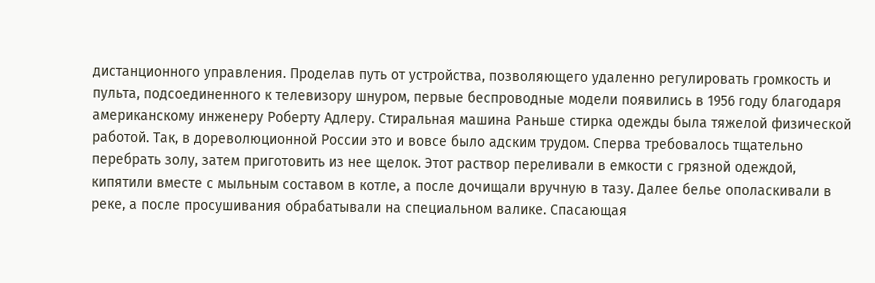дистанционного управления. Проделав путь от устройства, позволяющего удаленно регулировать громкость и пульта, подсоединенного к телевизору шнуром, первые беспроводные модели появились в 1956 году благодаря американскому инженеру Роберту Адлеру. Стиральная машина Раньше стирка одежды была тяжелой физической работой. Так, в дореволюционной России это и вовсе было адским трудом. Сперва требовалось тщательно перебрать золу, затем приготовить из нее щелок. Этот раствор переливали в емкости с грязной одеждой, кипятили вместе с мыльным составом в котле, а после дочищали вручную в тазу. Далее белье ополаскивали в реке, а после просушивания обрабатывали на специальном валике. Спасающая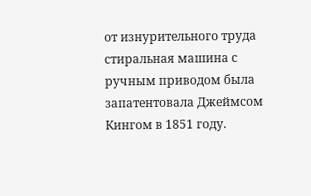от изнурительного труда стиральная машина с ручным приводом была запатентовала Джеймсом Кингом в 1851 году.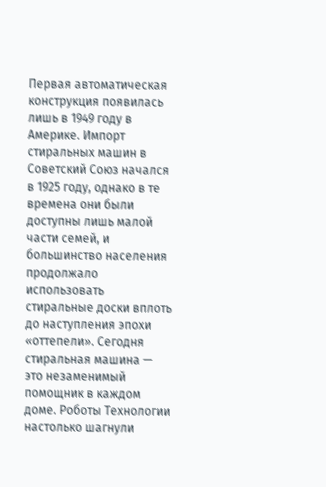Первая автоматическая конструкция появилась лишь в 1949 году в Америке. Импорт стиральных машин в Советский Союз начался в 1925 году, однако в те времена они были доступны лишь малой части семей, и большинство населения продолжало использовать стиральные доски вплоть до наступления эпохи «оттепели». Сегодня стиральная машина — это незаменимый помощник в каждом доме. Роботы Технологии настолько шагнули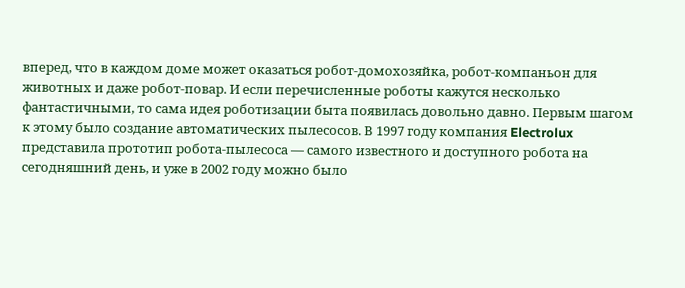вперед, что в каждом доме может оказаться робот-домохозяйка, робот-компаньон для животных и даже робот-повар. И если перечисленные роботы кажутся несколько фантастичными, то сама идея роботизации быта появилась довольно давно. Первым шагом к этому было создание автоматических пылесосов. В 1997 году компания Electrolux представила прототип робота-пылесоса — самого известного и доступного робота на сегодняшний день, и уже в 2002 году можно было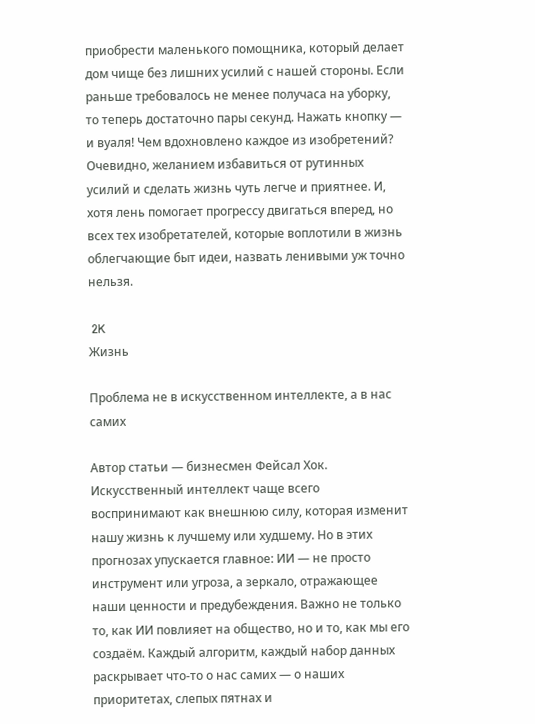приобрести маленького помощника, который делает дом чище без лишних усилий с нашей стороны. Если раньше требовалось не менее получаса на уборку, то теперь достаточно пары секунд. Нажать кнопку — и вуаля! Чем вдохновлено каждое из изобретений? Очевидно, желанием избавиться от рутинных усилий и сделать жизнь чуть легче и приятнее. И, хотя лень помогает прогрессу двигаться вперед, но всех тех изобретателей, которые воплотили в жизнь облегчающие быт идеи, назвать ленивыми уж точно нельзя.

 2K
Жизнь

Проблема не в искусственном интеллекте, а в нас самих

Автор статьи — бизнесмен Фейсал Хок. Искусственный интеллект чаще всего воспринимают как внешнюю силу, которая изменит нашу жизнь к лучшему или худшему. Но в этих прогнозах упускается главное: ИИ — не просто инструмент или угроза, а зеркало, отражающее наши ценности и предубеждения. Важно не только то, как ИИ повлияет на общество, но и то, как мы его создаём. Каждый алгоритм, каждый набор данных раскрывает что-то о нас самих — о наших приоритетах, слепых пятнах и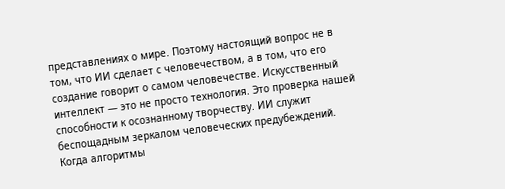представлениях о мире. Поэтому настоящий вопрос не в том, что ИИ сделает с человечеством, а в том, что его создание говорит о самом человечестве. Искусственный интеллект — это не просто технология. Это проверка нашей способности к осознанному творчеству. ИИ служит беспощадным зеркалом человеческих предубеждений. Когда алгоритмы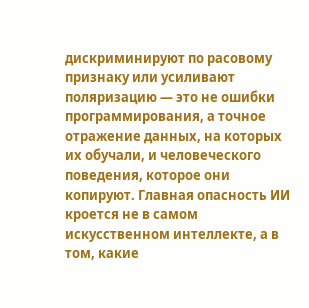дискриминируют по расовому признаку или усиливают поляризацию — это не ошибки программирования, а точное отражение данных, на которых их обучали, и человеческого поведения, которое они копируют. Главная опасность ИИ кроется не в самом искусственном интеллекте, а в том, какие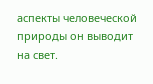аспекты человеческой природы он выводит на свет.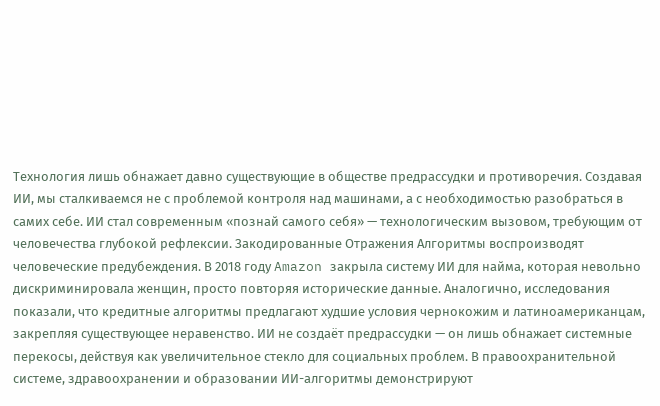Технология лишь обнажает давно существующие в обществе предрассудки и противоречия. Создавая ИИ, мы сталкиваемся не с проблемой контроля над машинами, а с необходимостью разобраться в самих себе. ИИ стал современным «познай самого себя» — технологическим вызовом, требующим от человечества глубокой рефлексии. Закодированные Отражения Алгоритмы воспроизводят человеческие предубеждения. В 2018 году Amazon закрыла систему ИИ для найма, которая невольно дискриминировала женщин, просто повторяя исторические данные. Аналогично, исследования показали, что кредитные алгоритмы предлагают худшие условия чернокожим и латиноамериканцам, закрепляя существующее неравенство. ИИ не создаёт предрассудки — он лишь обнажает системные перекосы, действуя как увеличительное стекло для социальных проблем. В правоохранительной системе, здравоохранении и образовании ИИ-алгоритмы демонстрируют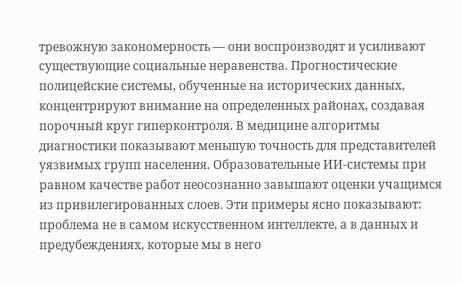тревожную закономерность — они воспроизводят и усиливают существующие социальные неравенства. Прогностические полицейские системы, обученные на исторических данных, концентрируют внимание на определенных районах, создавая порочный круг гиперконтроля. В медицине алгоритмы диагностики показывают меньшую точность для представителей уязвимых групп населения. Образовательные ИИ-системы при равном качестве работ неосознанно завышают оценки учащимся из привилегированных слоев. Эти примеры ясно показывают: проблема не в самом искусственном интеллекте, а в данных и предубеждениях, которые мы в него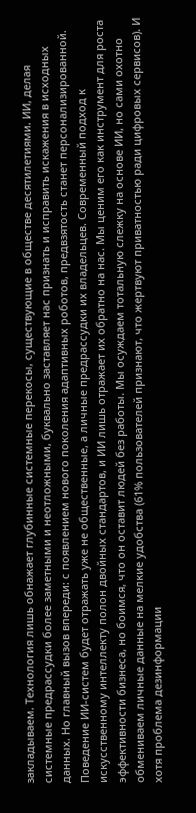закладываем. Технология лишь обнажает глубинные системные перекосы, существующие в обществе десятилетиями. ИИ, делая системные предрассудки более заметными и неотложными, буквально заставляет нас признать и исправить искажения в исходных данных. Но главный вызов впереди: с появлением нового поколения адаптивных роботов, предвзятость станет персонализированной. Поведение ИИ-систем будет отражать уже не общественные, а личные предрассудки их владельцев. Современный подход к искусственному интеллекту полон двойных стандартов, и ИИ лишь отражает их обратно на нас. Мы ценим его как инструмент для роста эффективности бизнеса, но боимся, что он оставит людей без работы. Мы осуждаем тотальную слежку на основе ИИ, но сами охотно обмениваем личные данные на мелкие удобства (61% пользователей признают, что жертвуют приватностью ради цифровых сервисов). И хотя проблема дезинформации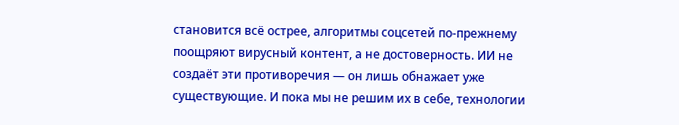становится всё острее, алгоритмы соцсетей по-прежнему поощряют вирусный контент, а не достоверность. ИИ не создаёт эти противоречия — он лишь обнажает уже существующие. И пока мы не решим их в себе, технологии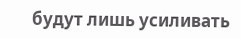будут лишь усиливать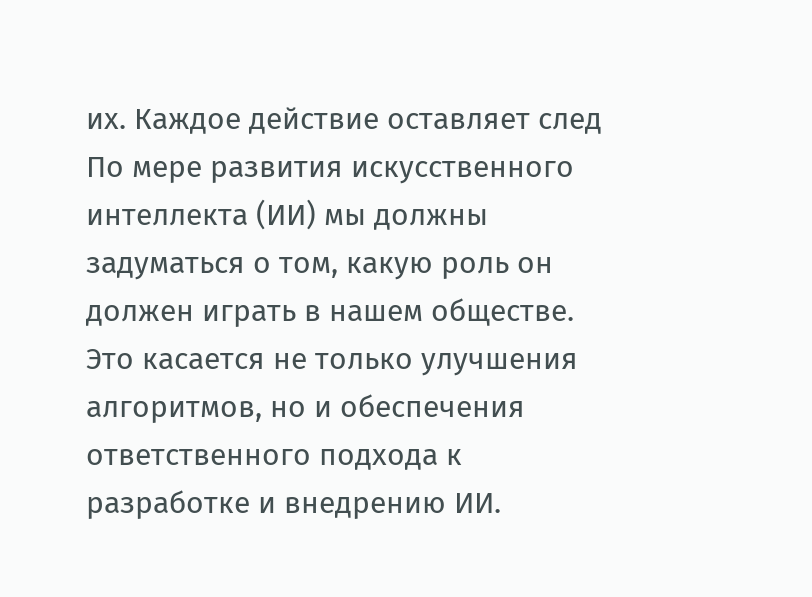их. Каждое действие оставляет след По мере развития искусственного интеллекта (ИИ) мы должны задуматься о том, какую роль он должен играть в нашем обществе. Это касается не только улучшения алгоритмов, но и обеспечения ответственного подхода к разработке и внедрению ИИ.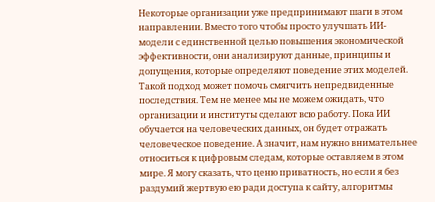Некоторые организации уже предпринимают шаги в этом направлении. Вместо того чтобы просто улучшать ИИ-модели с единственной целью повышения экономической эффективности, они анализируют данные, принципы и допущения, которые определяют поведение этих моделей. Такой подход может помочь смягчить непредвиденные последствия. Тем не менее мы не можем ожидать, что организации и институты сделают всю работу. Пока ИИ обучается на человеческих данных, он будет отражать человеческое поведение. А значит, нам нужно внимательнее относиться к цифровым следам, которые оставляем в этом мире. Я могу сказать, что ценю приватность, но если я без раздумий жертвую ею ради доступа к сайту, алгоритмы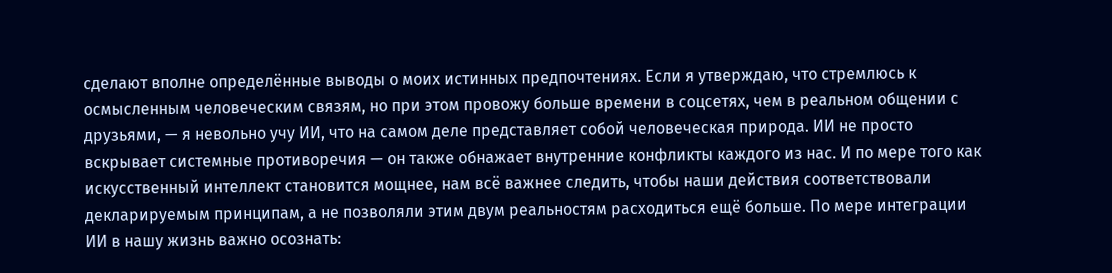сделают вполне определённые выводы о моих истинных предпочтениях. Если я утверждаю, что стремлюсь к осмысленным человеческим связям, но при этом провожу больше времени в соцсетях, чем в реальном общении с друзьями, — я невольно учу ИИ, что на самом деле представляет собой человеческая природа. ИИ не просто вскрывает системные противоречия — он также обнажает внутренние конфликты каждого из нас. И по мере того как искусственный интеллект становится мощнее, нам всё важнее следить, чтобы наши действия соответствовали декларируемым принципам, а не позволяли этим двум реальностям расходиться ещё больше. По мере интеграции ИИ в нашу жизнь важно осознать: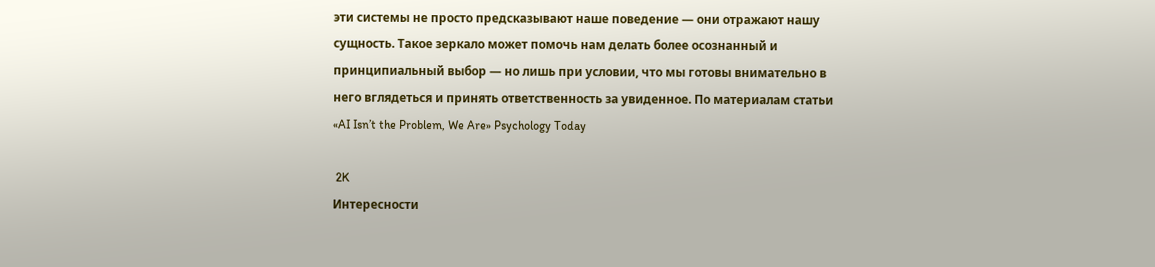эти системы не просто предсказывают наше поведение — они отражают нашу сущность. Такое зеркало может помочь нам делать более осознанный и принципиальный выбор — но лишь при условии, что мы готовы внимательно в него вглядеться и принять ответственность за увиденное. По материалам статьи «AI Isn’t the Problem, We Are» Psychology Today

 2K
Интересности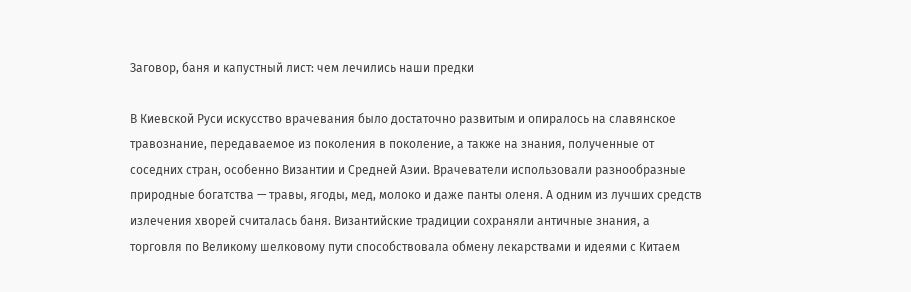Заговор, баня и капустный лист: чем лечились наши предки

В Киевской Руси искусство врачевания было достаточно развитым и опиралось на славянское травознание, передаваемое из поколения в поколение, а также на знания, полученные от соседних стран, особенно Византии и Средней Азии. Врачеватели использовали разнообразные природные богатства — травы, ягоды, мед, молоко и даже панты оленя. А одним из лучших средств излечения хворей считалась баня. Византийские традиции сохраняли античные знания, а торговля по Великому шелковому пути способствовала обмену лекарствами и идеями с Китаем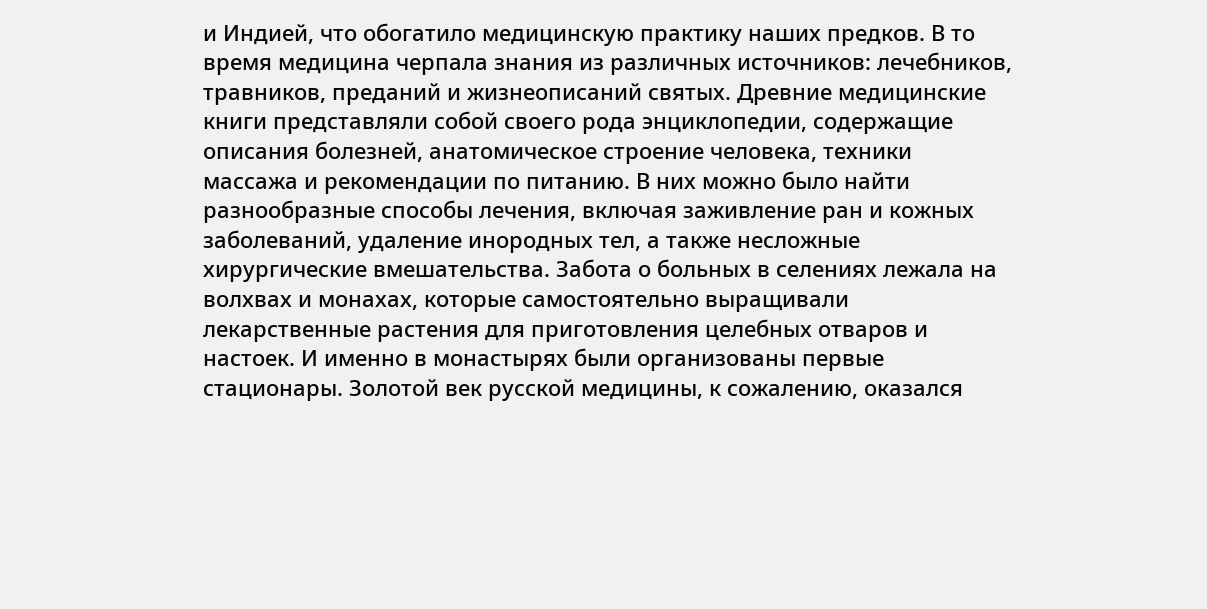и Индией, что обогатило медицинскую практику наших предков. В то время медицина черпала знания из различных источников: лечебников, травников, преданий и жизнеописаний святых. Древние медицинские книги представляли собой своего рода энциклопедии, содержащие описания болезней, анатомическое строение человека, техники массажа и рекомендации по питанию. В них можно было найти разнообразные способы лечения, включая заживление ран и кожных заболеваний, удаление инородных тел, а также несложные хирургические вмешательства. Забота о больных в селениях лежала на волхвах и монахах, которые самостоятельно выращивали лекарственные растения для приготовления целебных отваров и настоек. И именно в монастырях были организованы первые стационары. Золотой век русской медицины, к сожалению, оказался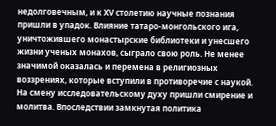недолговечным, и к XV столетию научные познания пришли в упадок. Влияние татаро-монгольского ига, уничтожившего монастырские библиотеки и унесшего жизни ученых монахов, сыграло свою роль. Не менее значимой оказалась и перемена в религиозных воззрениях, которые вступили в противоречие с наукой. На смену исследовательскому духу пришли смирение и молитва. Впоследствии замкнутая политика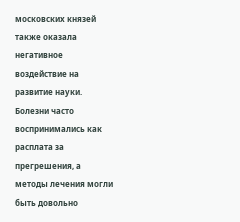московских князей также оказала негативное воздействие на развитие науки. Болезни часто воспринимались как расплата за прегрешения, а методы лечения могли быть довольно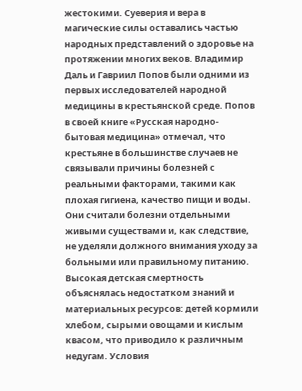жестокими. Суеверия и вера в магические силы оставались частью народных представлений о здоровье на протяжении многих веков. Владимир Даль и Гавриил Попов были одними из первых исследователей народной медицины в крестьянской среде. Попов в своей книге «Русская народно-бытовая медицина» отмечал, что крестьяне в большинстве случаев не связывали причины болезней с реальными факторами, такими как плохая гигиена, качество пищи и воды. Они считали болезни отдельными живыми существами и, как следствие, не уделяли должного внимания уходу за больными или правильному питанию. Высокая детская смертность объяснялась недостатком знаний и материальных ресурсов: детей кормили хлебом, сырыми овощами и кислым квасом, что приводило к различным недугам. Условия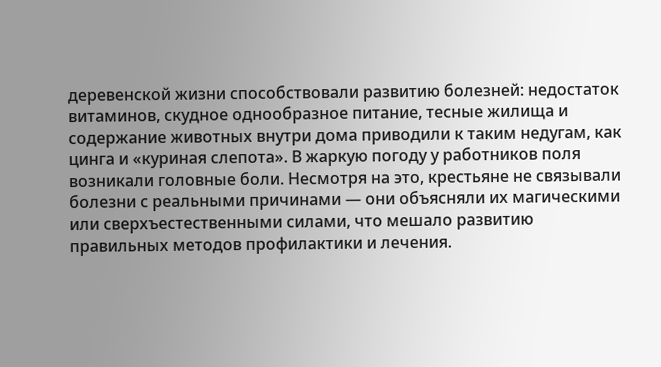деревенской жизни способствовали развитию болезней: недостаток витаминов, скудное однообразное питание, тесные жилища и содержание животных внутри дома приводили к таким недугам, как цинга и «куриная слепота». В жаркую погоду у работников поля возникали головные боли. Несмотря на это, крестьяне не связывали болезни с реальными причинами — они объясняли их магическими или сверхъестественными силами, что мешало развитию правильных методов профилактики и лечения.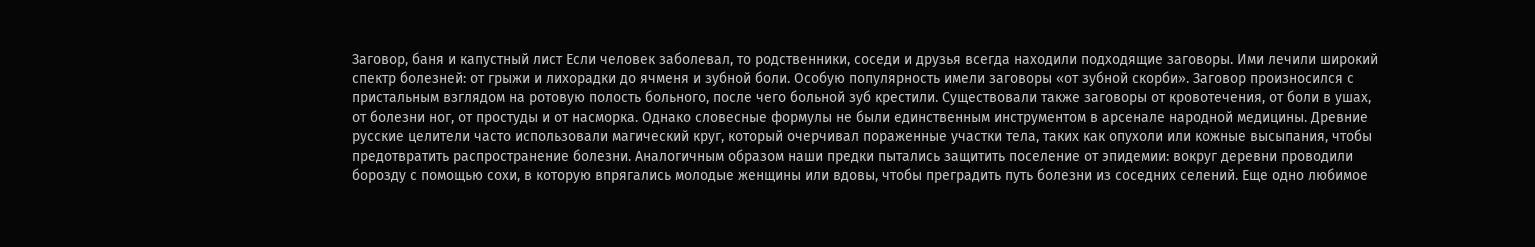Заговор, баня и капустный лист Если человек заболевал, то родственники, соседи и друзья всегда находили подходящие заговоры. Ими лечили широкий спектр болезней: от грыжи и лихорадки до ячменя и зубной боли. Особую популярность имели заговоры «от зубной скорби». Заговор произносился с пристальным взглядом на ротовую полость больного, после чего больной зуб крестили. Существовали также заговоры от кровотечения, от боли в ушах, от болезни ног, от простуды и от насморка. Однако словесные формулы не были единственным инструментом в арсенале народной медицины. Древние русские целители часто использовали магический круг, который очерчивал пораженные участки тела, таких как опухоли или кожные высыпания, чтобы предотвратить распространение болезни. Аналогичным образом наши предки пытались защитить поселение от эпидемии: вокруг деревни проводили борозду с помощью сохи, в которую впрягались молодые женщины или вдовы, чтобы преградить путь болезни из соседних селений. Еще одно любимое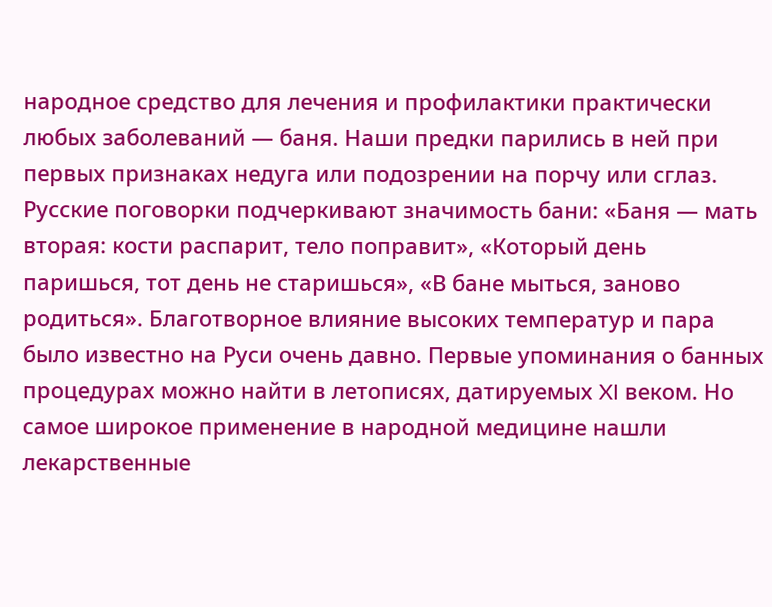народное средство для лечения и профилактики практически любых заболеваний — баня. Наши предки парились в ней при первых признаках недуга или подозрении на порчу или сглаз. Русские поговорки подчеркивают значимость бани: «Баня — мать вторая: кости распарит, тело поправит», «Который день паришься, тот день не старишься», «В бане мыться, заново родиться». Благотворное влияние высоких температур и пара было известно на Руси очень давно. Первые упоминания о банных процедурах можно найти в летописях, датируемых XI веком. Но самое широкое применение в народной медицине нашли лекарственные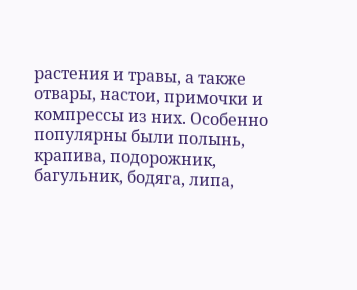растения и травы, а также отвары, настои, примочки и компрессы из них. Особенно популярны были полынь, крапива, подорожник, багульник, бодяга, липа,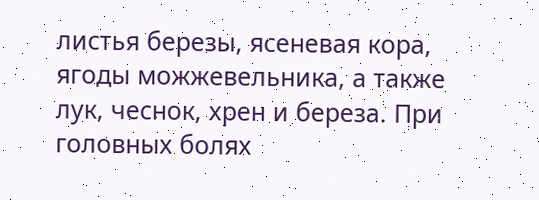листья березы, ясеневая кора, ягоды можжевельника, а также лук, чеснок, хрен и береза. При головных болях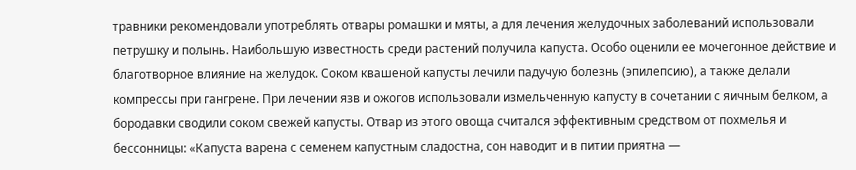травники рекомендовали употреблять отвары ромашки и мяты, а для лечения желудочных заболеваний использовали петрушку и полынь. Наибольшую известность среди растений получила капуста. Особо оценили ее мочегонное действие и благотворное влияние на желудок. Соком квашеной капусты лечили падучую болезнь (эпилепсию), а также делали компрессы при гангрене. При лечении язв и ожогов использовали измельченную капусту в сочетании с яичным белком, а бородавки сводили соком свежей капусты. Отвар из этого овоща считался эффективным средством от похмелья и бессонницы: «Капуста варена с семенем капустным сладостна, сон наводит и в питии приятна —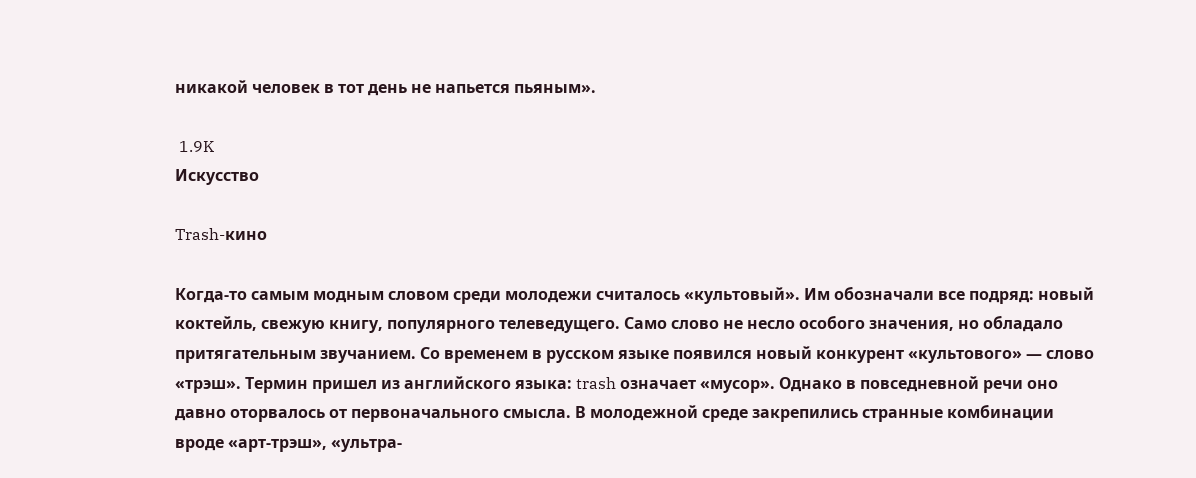никакой человек в тот день не напьется пьяным».

 1.9K
Искусство

Trash-кино

Когда-то самым модным словом среди молодежи считалось «культовый». Им обозначали все подряд: новый коктейль, свежую книгу, популярного телеведущего. Само слово не несло особого значения, но обладало притягательным звучанием. Со временем в русском языке появился новый конкурент «культового» — слово «трэш». Термин пришел из английского языка: trash означает «мусор». Однако в повседневной речи оно давно оторвалось от первоначального смысла. В молодежной среде закрепились странные комбинации вроде «арт-трэш», «ультра-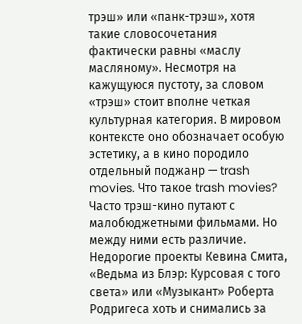трэш» или «панк-трэш», хотя такие словосочетания фактически равны «маслу масляному». Несмотря на кажущуюся пустоту, за словом «трэш» стоит вполне четкая культурная категория. В мировом контексте оно обозначает особую эстетику, а в кино породило отдельный поджанр — trash movies. Что такое trash movies? Часто трэш-кино путают с малобюджетными фильмами. Но между ними есть различие. Недорогие проекты Кевина Смита, «Ведьма из Блэр: Курсовая с того света» или «Музыкант» Роберта Родригеса хоть и снимались за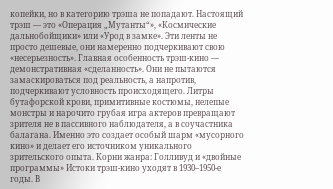копейки, но в категорию трэша не попадают. Настоящий трэш — это «Операция „Мутанты“», «Космические дальнобойщики» или «Урод в замке». Эти ленты не просто дешевые, они намеренно подчеркивают свою «несерьезность». Главная особенность трэш-кино — демонстративная «сделанность». Они не пытаются замаскироваться под реальность, а напротив, подчеркивают условность происходящего. Литры бутафорской крови, примитивные костюмы, нелепые монстры и нарочито грубая игра актеров превращают зрителя не в пассивного наблюдателя, а в соучастника балагана. Именно это создает особый шарм «мусорного кино» и делает его источником уникального зрительского опыта. Корни жанра: Голливуд и «двойные программы» Истоки трэш-кино уходят в 1930–1950-е годы. В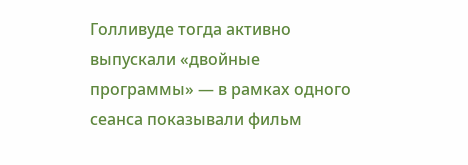Голливуде тогда активно выпускали «двойные программы» — в рамках одного сеанса показывали фильм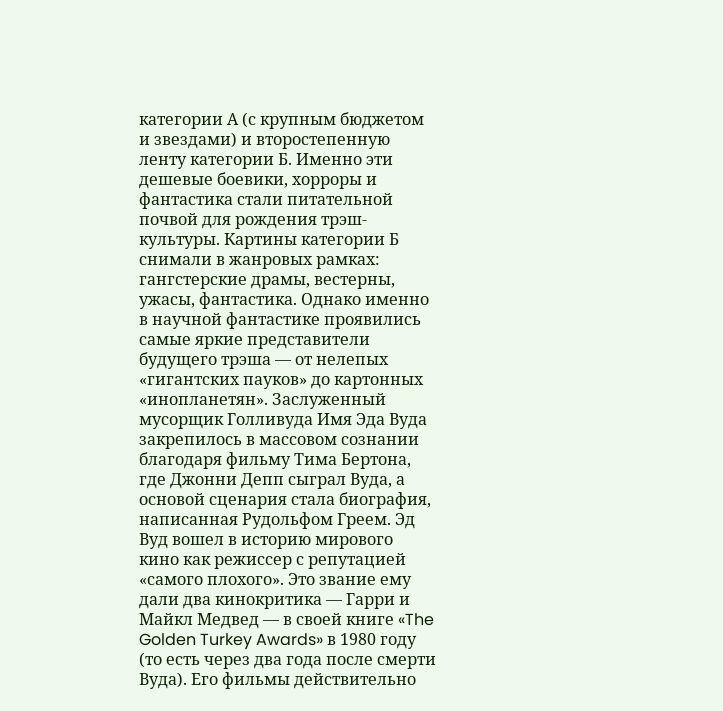категории А (с крупным бюджетом и звездами) и второстепенную ленту категории Б. Именно эти дешевые боевики, хорроры и фантастика стали питательной почвой для рождения трэш-культуры. Картины категории Б снимали в жанровых рамках: гангстерские драмы, вестерны, ужасы, фантастика. Однако именно в научной фантастике проявились самые яркие представители будущего трэша — от нелепых «гигантских пауков» до картонных «инопланетян». Заслуженный мусорщик Голливуда Имя Эда Вуда закрепилось в массовом сознании благодаря фильму Тима Бертона, где Джонни Депп сыграл Вуда, а основой сценария стала биография, написанная Рудольфом Греем. Эд Вуд вошел в историю мирового кино как режиссер с репутацией «самого плохого». Это звание ему дали два кинокритика — Гарри и Майкл Медвед — в своей книге «The Golden Turkey Awards» в 1980 году (то есть через два года после смерти Вуда). Его фильмы действительно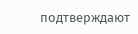подтверждают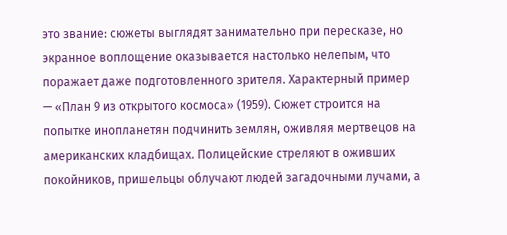это звание: сюжеты выглядят занимательно при пересказе, но экранное воплощение оказывается настолько нелепым, что поражает даже подготовленного зрителя. Характерный пример — «План 9 из открытого космоса» (1959). Сюжет строится на попытке инопланетян подчинить землян, оживляя мертвецов на американских кладбищах. Полицейские стреляют в оживших покойников, пришельцы облучают людей загадочными лучами, а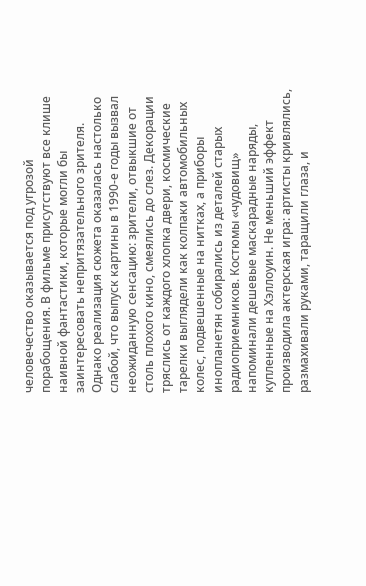человечество оказывается под угрозой порабощения. В фильме присутствуют все клише наивной фантастики, которые могли бы заинтересовать непритязательного зрителя. Однако реализация сюжета оказалась настолько слабой, что выпуск картины в 1990-е годы вызвал неожиданную сенсацию: зрители, отвыкшие от столь плохого кино, смеялись до слез. Декорации тряслись от каждого хлопка двери, космические тарелки выглядели как колпаки автомобильных колес, подвешенные на нитках, а приборы инопланетян собирались из деталей старых радиоприемников. Костюмы «чудовищ» напоминали дешевые маскарадные наряды, купленные на Хэллоуин. Не меньший эффект производила актерская игра: артисты кривлялись, размахивали руками, таращили глаза, и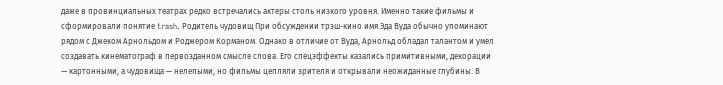даже в провинциальных театрах редко встречались актеры столь низкого уровня. Именно такие фильмы и сформировали понятие trash. Родитель чудовищ При обсуждении трэш-кино имя Эда Вуда обычно упоминают рядом с Джеком Арнольдом и Роджером Корманом. Однако в отличие от Вуда, Арнольд обладал талантом и умел создавать кинематограф в первозданном смысле слова. Его спецэффекты казались примитивными, декорации — картонными, а чудовища — нелепыми, но фильмы цепляли зрителя и открывали неожиданные глубины. В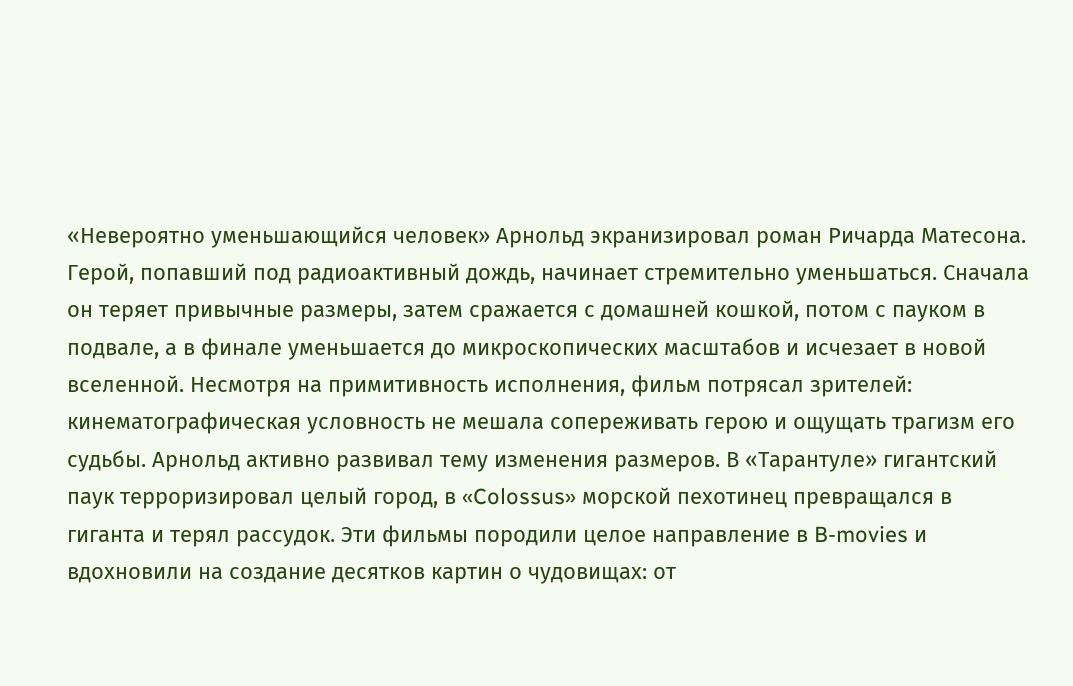«Невероятно уменьшающийся человек» Арнольд экранизировал роман Ричарда Матесона. Герой, попавший под радиоактивный дождь, начинает стремительно уменьшаться. Сначала он теряет привычные размеры, затем сражается с домашней кошкой, потом с пауком в подвале, а в финале уменьшается до микроскопических масштабов и исчезает в новой вселенной. Несмотря на примитивность исполнения, фильм потрясал зрителей: кинематографическая условность не мешала сопереживать герою и ощущать трагизм его судьбы. Арнольд активно развивал тему изменения размеров. В «Тарантуле» гигантский паук терроризировал целый город, в «Colossus» морской пехотинец превращался в гиганта и терял рассудок. Эти фильмы породили целое направление в B-movies и вдохновили на создание десятков картин о чудовищах: от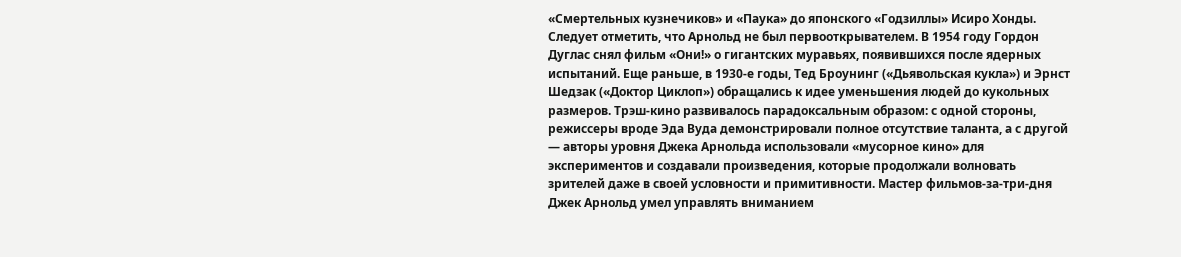«Смертельных кузнечиков» и «Паука» до японского «Годзиллы» Исиро Хонды. Следует отметить, что Арнольд не был первооткрывателем. В 1954 году Гордон Дуглас снял фильм «Они!» о гигантских муравьях, появившихся после ядерных испытаний. Еще раньше, в 1930-е годы, Тед Броунинг («Дьявольская кукла») и Эрнст Шедзак («Доктор Циклоп») обращались к идее уменьшения людей до кукольных размеров. Трэш-кино развивалось парадоксальным образом: с одной стороны, режиссеры вроде Эда Вуда демонстрировали полное отсутствие таланта, а с другой — авторы уровня Джека Арнольда использовали «мусорное кино» для экспериментов и создавали произведения, которые продолжали волновать зрителей даже в своей условности и примитивности. Мастер фильмов-за-три-дня Джек Арнольд умел управлять вниманием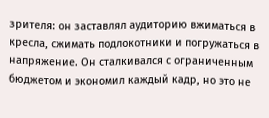зрителя: он заставлял аудиторию вжиматься в кресла, сжимать подлокотники и погружаться в напряжение. Он сталкивался с ограниченным бюджетом и экономил каждый кадр, но это не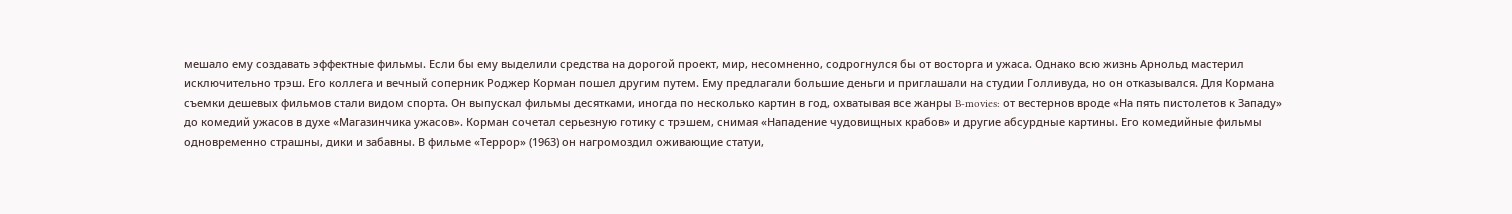мешало ему создавать эффектные фильмы. Если бы ему выделили средства на дорогой проект, мир, несомненно, содрогнулся бы от восторга и ужаса. Однако всю жизнь Арнольд мастерил исключительно трэш. Его коллега и вечный соперник Роджер Корман пошел другим путем. Ему предлагали большие деньги и приглашали на студии Голливуда, но он отказывался. Для Кормана съемки дешевых фильмов стали видом спорта. Он выпускал фильмы десятками, иногда по несколько картин в год, охватывая все жанры B-movies: от вестернов вроде «На пять пистолетов к Западу» до комедий ужасов в духе «Магазинчика ужасов». Корман сочетал серьезную готику с трэшем, снимая «Нападение чудовищных крабов» и другие абсурдные картины. Его комедийные фильмы одновременно страшны, дики и забавны. В фильме «Террор» (1963) он нагромоздил оживающие статуи,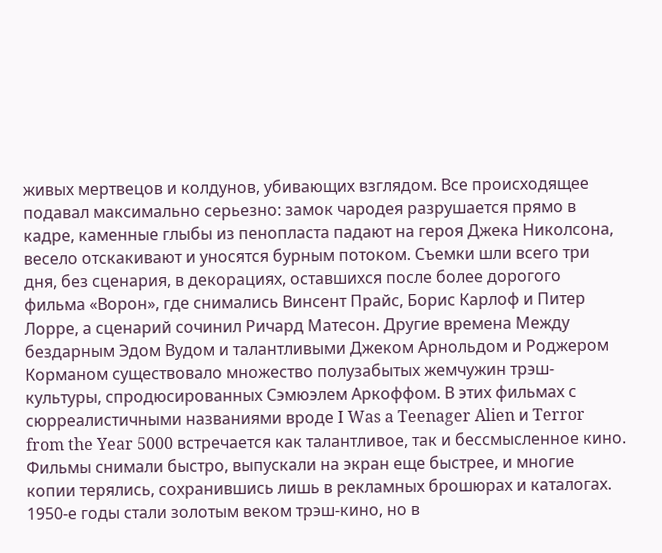живых мертвецов и колдунов, убивающих взглядом. Все происходящее подавал максимально серьезно: замок чародея разрушается прямо в кадре, каменные глыбы из пенопласта падают на героя Джека Николсона, весело отскакивают и уносятся бурным потоком. Съемки шли всего три дня, без сценария, в декорациях, оставшихся после более дорогого фильма «Ворон», где снимались Винсент Прайс, Борис Карлоф и Питер Лорре, а сценарий сочинил Ричард Матесон. Другие времена Между бездарным Эдом Вудом и талантливыми Джеком Арнольдом и Роджером Корманом существовало множество полузабытых жемчужин трэш-культуры, спродюсированных Сэмюэлем Аркоффом. В этих фильмах с сюрреалистичными названиями вроде I Was a Teenager Alien и Terror from the Year 5000 встречается как талантливое, так и бессмысленное кино. Фильмы снимали быстро, выпускали на экран еще быстрее, и многие копии терялись, сохранившись лишь в рекламных брошюрах и каталогах. 1950-е годы стали золотым веком трэш-кино, но в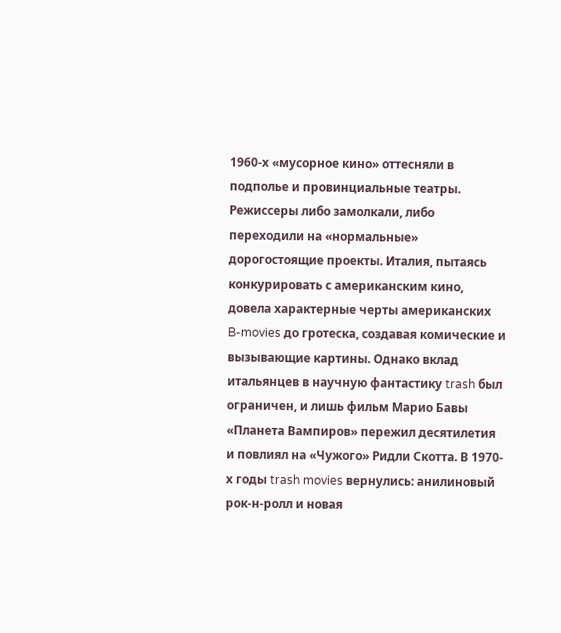1960-х «мусорное кино» оттесняли в подполье и провинциальные театры. Режиссеры либо замолкали, либо переходили на «нормальные» дорогостоящие проекты. Италия, пытаясь конкурировать с американским кино, довела характерные черты американских B-movies до гротеска, создавая комические и вызывающие картины. Однако вклад итальянцев в научную фантастику trash был ограничен, и лишь фильм Марио Бавы «Планета Вампиров» пережил десятилетия и повлиял на «Чужого» Ридли Скотта. В 1970-х годы trash movies вернулись: анилиновый рок-н-ролл и новая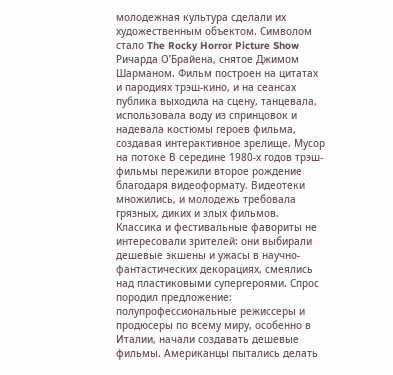молодежная культура сделали их художественным объектом. Символом стало The Rocky Horror Picture Show Ричарда О’Брайена, снятое Джимом Шарманом. Фильм построен на цитатах и пародиях трэш-кино, и на сеансах публика выходила на сцену, танцевала, использовала воду из спринцовок и надевала костюмы героев фильма, создавая интерактивное зрелище. Мусор на потоке В середине 1980-х годов трэш-фильмы пережили второе рождение благодаря видеоформату. Видеотеки множились, и молодежь требовала грязных, диких и злых фильмов. Классика и фестивальные фавориты не интересовали зрителей: они выбирали дешевые экшены и ужасы в научно-фантастических декорациях, смеялись над пластиковыми супергероями. Спрос породил предложение: полупрофессиональные режиссеры и продюсеры по всему миру, особенно в Италии, начали создавать дешевые фильмы. Американцы пытались делать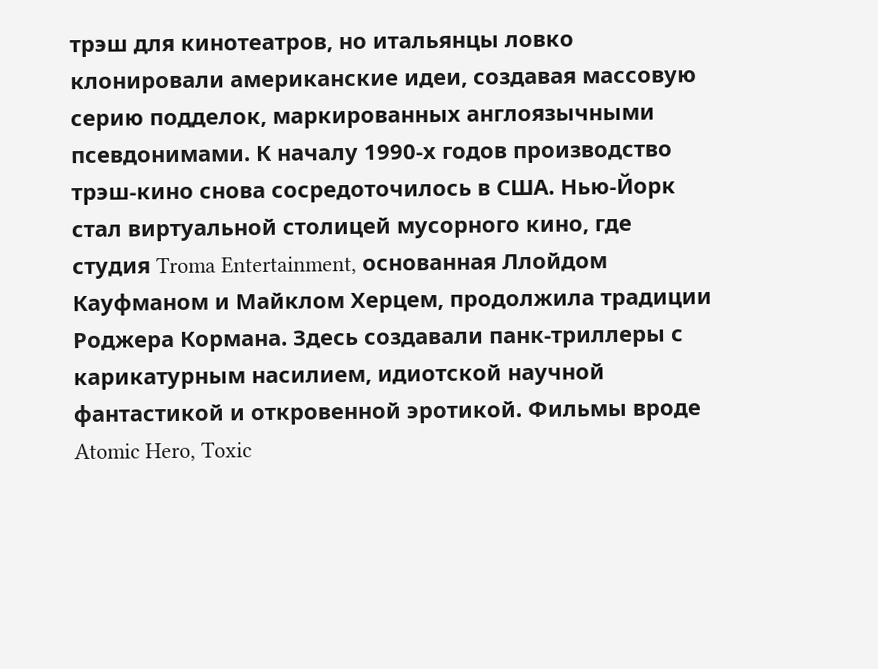трэш для кинотеатров, но итальянцы ловко клонировали американские идеи, создавая массовую серию подделок, маркированных англоязычными псевдонимами. К началу 1990-х годов производство трэш-кино снова сосредоточилось в США. Нью-Йорк стал виртуальной столицей мусорного кино, где студия Troma Entertainment, основанная Ллойдом Кауфманом и Майклом Херцем, продолжила традиции Роджера Кормана. Здесь создавали панк-триллеры с карикатурным насилием, идиотской научной фантастикой и откровенной эротикой. Фильмы вроде Atomic Hero, Toxic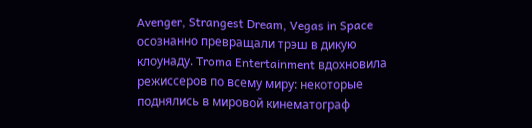Avenger, Strangest Dream, Vegas in Space осознанно превращали трэш в дикую клоунаду. Troma Entertainment вдохновила режиссеров по всему миру: некоторые поднялись в мировой кинематограф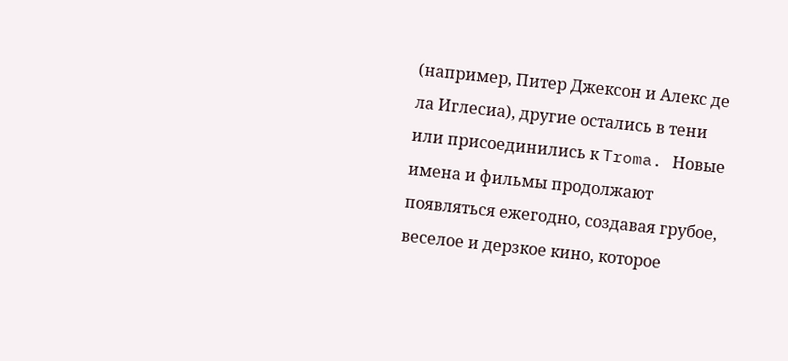(например, Питер Джексон и Алекс де ла Иглесиа), другие остались в тени или присоединились к Troma. Новые имена и фильмы продолжают появляться ежегодно, создавая грубое, веселое и дерзкое кино, которое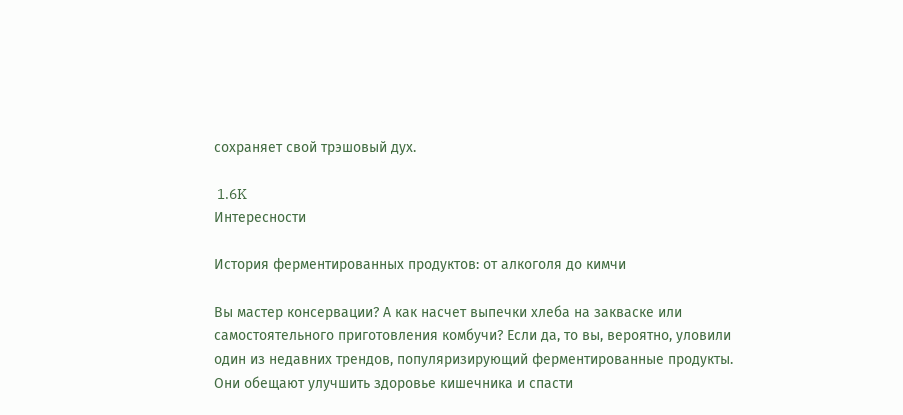сохраняет свой трэшовый дух.

 1.6K
Интересности

История ферментированных продуктов: от алкоголя до кимчи

Вы мастер консервации? А как насчет выпечки хлеба на закваске или самостоятельного приготовления комбучи? Если да, то вы, вероятно, уловили один из недавних трендов, популяризирующий ферментированные продукты. Они обещают улучшить здоровье кишечника и спасти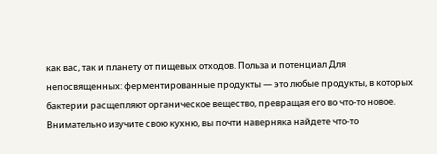как вас, так и планету от пищевых отходов. Польза и потенциал Для непосвященных: ферментированные продукты — это любые продукты, в которых бактерии расщепляют органическое вещество, превращая его во что-то новое. Внимательно изучите свою кухню, вы почти наверняка найдете что-то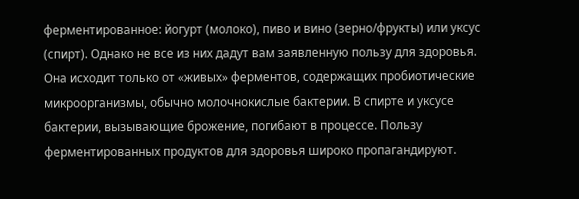ферментированное: йогурт (молоко), пиво и вино (зерно/фрукты) или уксус (спирт). Однако не все из них дадут вам заявленную пользу для здоровья. Она исходит только от «живых» ферментов, содержащих пробиотические микроорганизмы, обычно молочнокислые бактерии. В спирте и уксусе бактерии, вызывающие брожение, погибают в процессе. Пользу ферментированных продуктов для здоровья широко пропагандируют.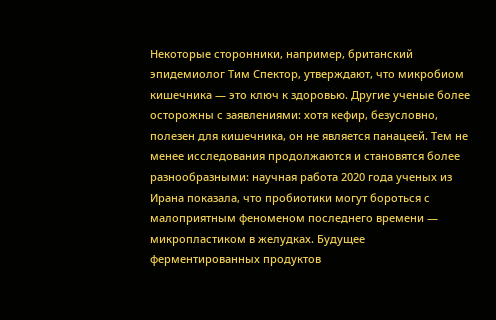Некоторые сторонники, например, британский эпидемиолог Тим Спектор, утверждают, что микробиом кишечника — это ключ к здоровью. Другие ученые более осторожны с заявлениями: хотя кефир, безусловно, полезен для кишечника, он не является панацеей. Тем не менее исследования продолжаются и становятся более разнообразными: научная работа 2020 года ученых из Ирана показала, что пробиотики могут бороться с малоприятным феноменом последнего времени — микропластиком в желудках. Будущее ферментированных продуктов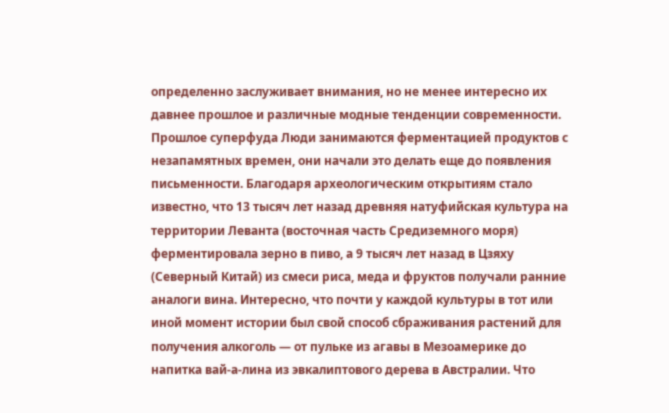определенно заслуживает внимания, но не менее интересно их давнее прошлое и различные модные тенденции современности. Прошлое суперфуда Люди занимаются ферментацией продуктов с незапамятных времен, они начали это делать еще до появления письменности. Благодаря археологическим открытиям стало известно, что 13 тысяч лет назад древняя натуфийская культура на территории Леванта (восточная часть Средиземного моря) ферментировала зерно в пиво, а 9 тысяч лет назад в Цзяху (Северный Китай) из смеси риса, меда и фруктов получали ранние аналоги вина. Интересно, что почти у каждой культуры в тот или иной момент истории был свой способ сбраживания растений для получения алкоголь — от пульке из агавы в Мезоамерике до напитка вай-а-лина из эвкалиптового дерева в Австралии. Что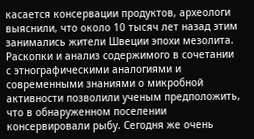касается консервации продуктов, археологи выяснили, что около 10 тысяч лет назад этим занимались жители Швеции эпохи мезолита. Раскопки и анализ содержимого в сочетании с этнографическими аналогиями и современными знаниями о микробной активности позволили ученым предположить, что в обнаруженном поселении консервировали рыбу. Сегодня же очень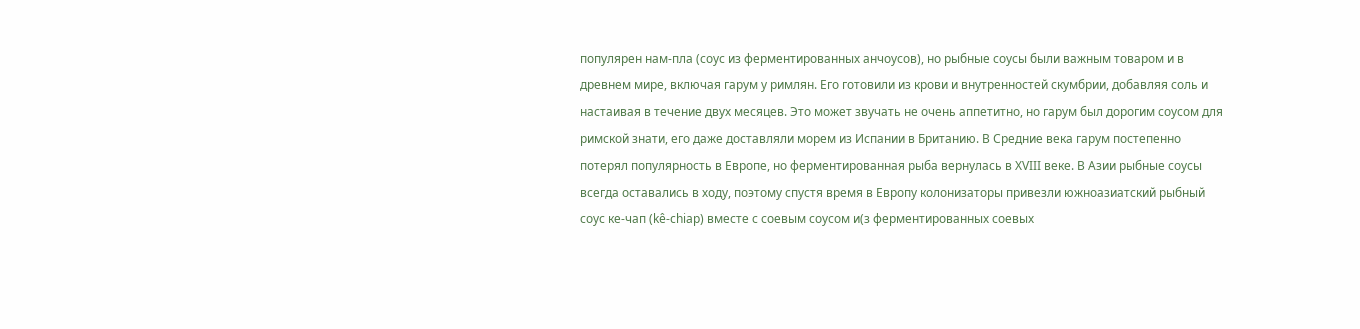популярен нам-пла (соус из ферментированных анчоусов), но рыбные соусы были важным товаром и в древнем мире, включая гарум у римлян. Его готовили из крови и внутренностей скумбрии, добавляя соль и настаивая в течение двух месяцев. Это может звучать не очень аппетитно, но гарум был дорогим соусом для римской знати, его даже доставляли морем из Испании в Британию. В Средние века гарум постепенно потерял популярность в Европе, но ферментированная рыба вернулась в XVIII веке. В Азии рыбные соусы всегда оставались в ходу, поэтому спустя время в Европу колонизаторы привезли южноазиатский рыбный соус ке-чап (kê-chiap) вместе с соевым соусом и(з ферментированных соевых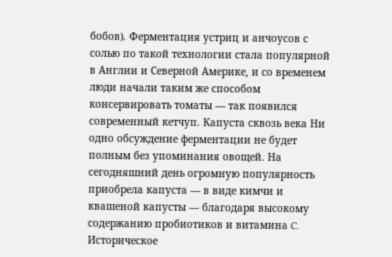бобов). Ферментация устриц и анчоусов с солью по такой технологии стала популярной в Англии и Северной Америке, и со временем люди начали таким же способом консервировать томаты — так появился современный кетчуп. Капуста сквозь века Ни одно обсуждение ферментации не будет полным без упоминания овощей. На сегодняшний день огромную популярность приобрела капуста — в виде кимчи и квашеной капусты — благодаря высокому содержанию пробиотиков и витамина C. Историческое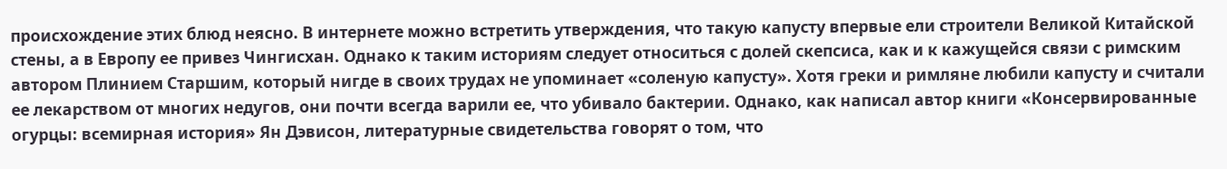происхождение этих блюд неясно. В интернете можно встретить утверждения, что такую капусту впервые ели строители Великой Китайской стены, а в Европу ее привез Чингисхан. Однако к таким историям следует относиться с долей скепсиса, как и к кажущейся связи с римским автором Плинием Старшим, который нигде в своих трудах не упоминает «соленую капусту». Хотя греки и римляне любили капусту и считали ее лекарством от многих недугов, они почти всегда варили ее, что убивало бактерии. Однако, как написал автор книги «Консервированные огурцы: всемирная история» Ян Дэвисон, литературные свидетельства говорят о том, что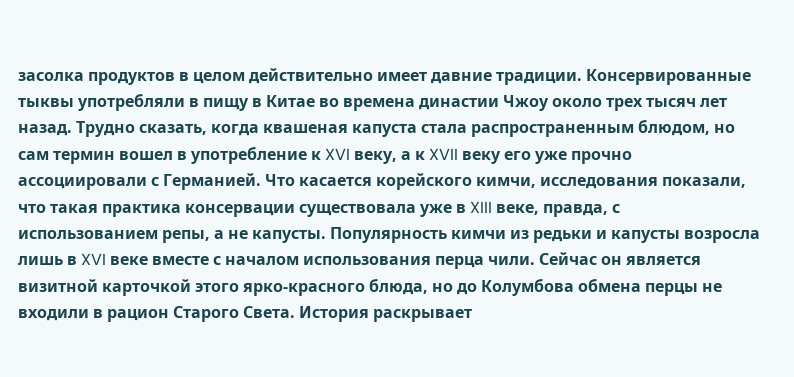засолка продуктов в целом действительно имеет давние традиции. Консервированные тыквы употребляли в пищу в Китае во времена династии Чжоу около трех тысяч лет назад. Трудно сказать, когда квашеная капуста стала распространенным блюдом, но сам термин вошел в употребление к XVI веку, а к XVII веку его уже прочно ассоциировали с Германией. Что касается корейского кимчи, исследования показали, что такая практика консервации существовала уже в XIII веке, правда, с использованием репы, а не капусты. Популярность кимчи из редьки и капусты возросла лишь в XVI веке вместе с началом использования перца чили. Сейчас он является визитной карточкой этого ярко-красного блюда, но до Колумбова обмена перцы не входили в рацион Старого Света. История раскрывает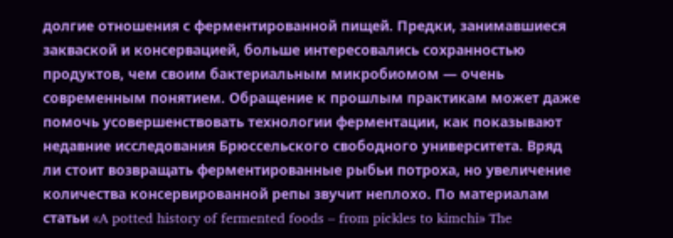долгие отношения с ферментированной пищей. Предки, занимавшиеся закваской и консервацией, больше интересовались сохранностью продуктов, чем своим бактериальным микробиомом — очень современным понятием. Обращение к прошлым практикам может даже помочь усовершенствовать технологии ферментации, как показывают недавние исследования Брюссельского свободного университета. Вряд ли стоит возвращать ферментированные рыбьи потроха, но увеличение количества консервированной репы звучит неплохо. По материалам статьи «A potted history of fermented foods – from pickles to kimchi» The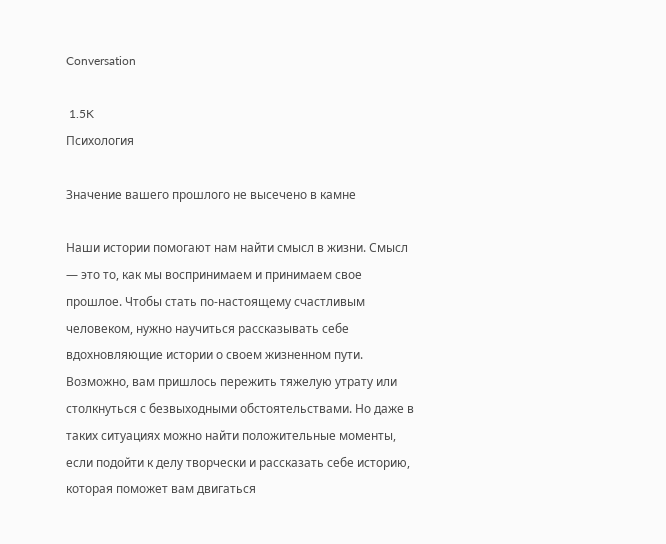Conversation

 1.5K
Психология

Значение вашего прошлого не высечено в камне

Наши истории помогают нам найти смысл в жизни. Смысл — это то, как мы воспринимаем и принимаем свое прошлое. Чтобы стать по-настоящему счастливым человеком, нужно научиться рассказывать себе вдохновляющие истории о своем жизненном пути. Возможно, вам пришлось пережить тяжелую утрату или столкнуться с безвыходными обстоятельствами. Но даже в таких ситуациях можно найти положительные моменты, если подойти к делу творчески и рассказать себе историю, которая поможет вам двигаться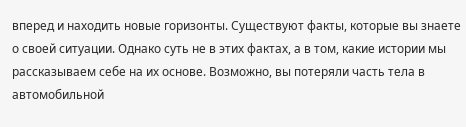вперед и находить новые горизонты. Существуют факты, которые вы знаете о своей ситуации. Однако суть не в этих фактах, а в том, какие истории мы рассказываем себе на их основе. Возможно, вы потеряли часть тела в автомобильной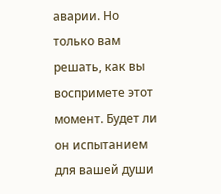аварии. Но только вам решать, как вы воспримете этот момент. Будет ли он испытанием для вашей души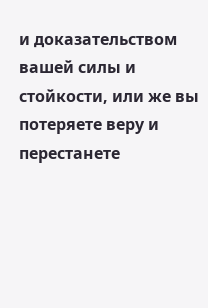и доказательством вашей силы и стойкости, или же вы потеряете веру и перестанете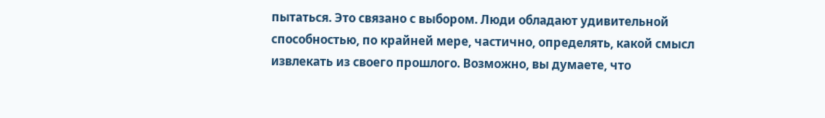пытаться. Это связано с выбором. Люди обладают удивительной способностью, по крайней мере, частично, определять, какой смысл извлекать из своего прошлого. Возможно, вы думаете, что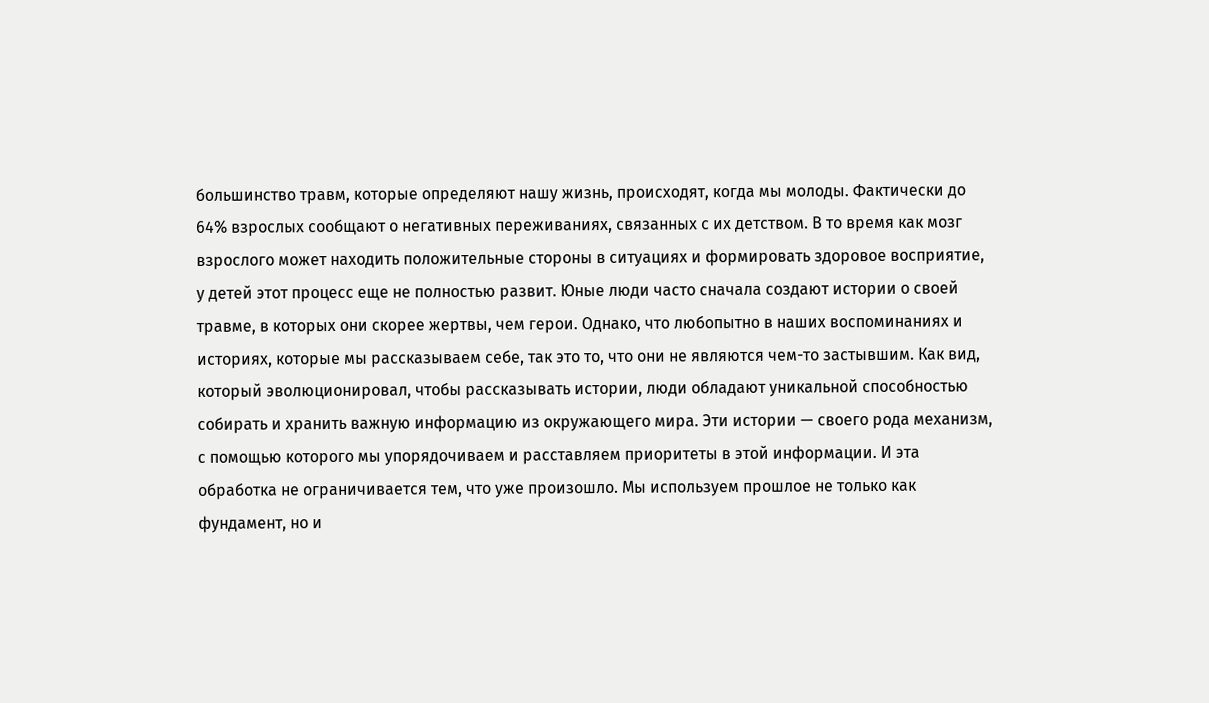большинство травм, которые определяют нашу жизнь, происходят, когда мы молоды. Фактически до 64% взрослых сообщают о негативных переживаниях, связанных с их детством. В то время как мозг взрослого может находить положительные стороны в ситуациях и формировать здоровое восприятие, у детей этот процесс еще не полностью развит. Юные люди часто сначала создают истории о своей травме, в которых они скорее жертвы, чем герои. Однако, что любопытно в наших воспоминаниях и историях, которые мы рассказываем себе, так это то, что они не являются чем-то застывшим. Как вид, который эволюционировал, чтобы рассказывать истории, люди обладают уникальной способностью собирать и хранить важную информацию из окружающего мира. Эти истории — своего рода механизм, с помощью которого мы упорядочиваем и расставляем приоритеты в этой информации. И эта обработка не ограничивается тем, что уже произошло. Мы используем прошлое не только как фундамент, но и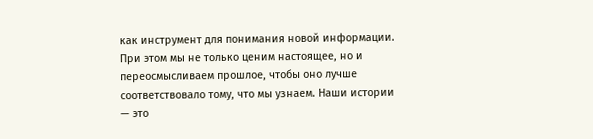как инструмент для понимания новой информации. При этом мы не только ценим настоящее, но и переосмысливаем прошлое, чтобы оно лучше соответствовало тому, что мы узнаем. Наши истории — это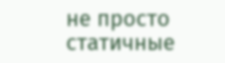не просто статичные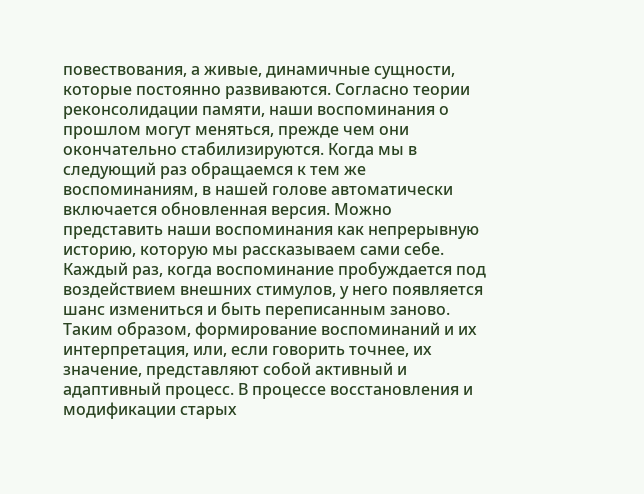повествования, а живые, динамичные сущности, которые постоянно развиваются. Согласно теории реконсолидации памяти, наши воспоминания о прошлом могут меняться, прежде чем они окончательно стабилизируются. Когда мы в следующий раз обращаемся к тем же воспоминаниям, в нашей голове автоматически включается обновленная версия. Можно представить наши воспоминания как непрерывную историю, которую мы рассказываем сами себе. Каждый раз, когда воспоминание пробуждается под воздействием внешних стимулов, у него появляется шанс измениться и быть переписанным заново. Таким образом, формирование воспоминаний и их интерпретация, или, если говорить точнее, их значение, представляют собой активный и адаптивный процесс. В процессе восстановления и модификации старых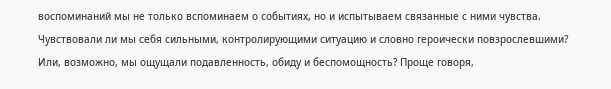воспоминаний мы не только вспоминаем о событиях, но и испытываем связанные с ними чувства. Чувствовали ли мы себя сильными, контролирующими ситуацию и словно героически повзрослевшими? Или, возможно, мы ощущали подавленность, обиду и беспомощность? Проще говоря,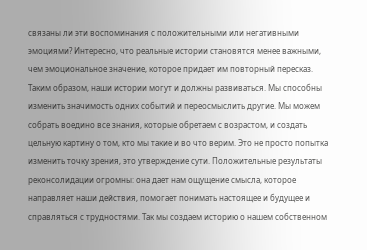связаны ли эти воспоминания с положительными или негативными эмоциями? Интересно, что реальные истории становятся менее важными, чем эмоциональное значение, которое придает им повторный пересказ. Таким образом, наши истории могут и должны развиваться. Мы способны изменить значимость одних событий и переосмыслить другие. Мы можем собрать воедино все знания, которые обретаем с возрастом, и создать цельную картину о том, кто мы такие и во что верим. Это не просто попытка изменить точку зрения, это утверждение сути. Положительные результаты реконсолидации огромны: она дает нам ощущение смысла, которое направляет наши действия, помогает понимать настоящее и будущее и справляться с трудностями. Так мы создаем историю о нашем собственном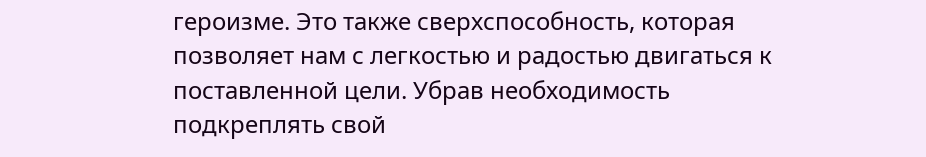героизме. Это также сверхспособность, которая позволяет нам с легкостью и радостью двигаться к поставленной цели. Убрав необходимость подкреплять свой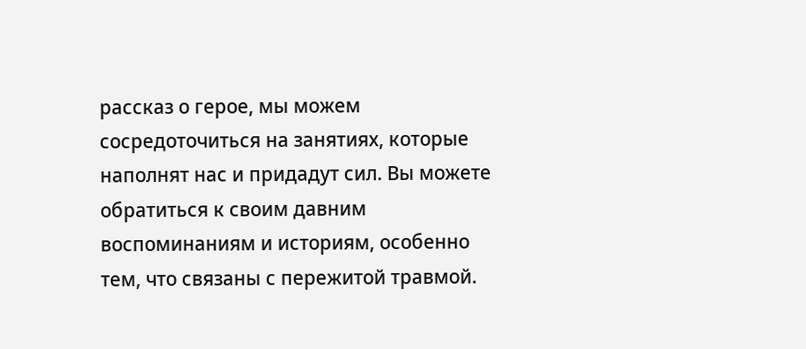рассказ о герое, мы можем сосредоточиться на занятиях, которые наполнят нас и придадут сил. Вы можете обратиться к своим давним воспоминаниям и историям, особенно тем, что связаны с пережитой травмой.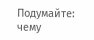Подумайте: чему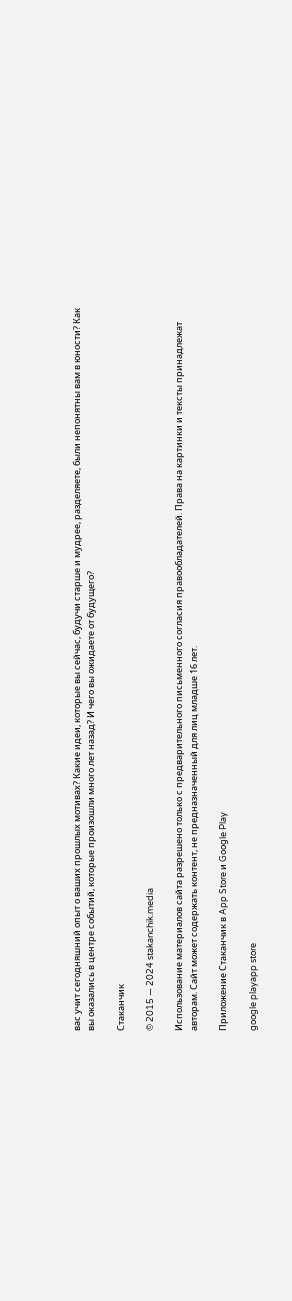вас учит сегодняшний опыт о ваших прошлых мотивах? Какие идеи, которые вы сейчас, будучи старше и мудрее, разделяете, были непонятны вам в юности? Как вы оказались в центре событий, которые произошли много лет назад? И чего вы ожидаете от будущего?

Стаканчик

© 2015 — 2024 stakanchik.media

Использование материалов сайта разрешено только с предварительного письменного согласия правообладателей. Права на картинки и тексты принадлежат авторам. Сайт может содержать контент, не предназначенный для лиц младше 16 лет.

Приложение Стаканчик в App Store и Google Play

google playapp store